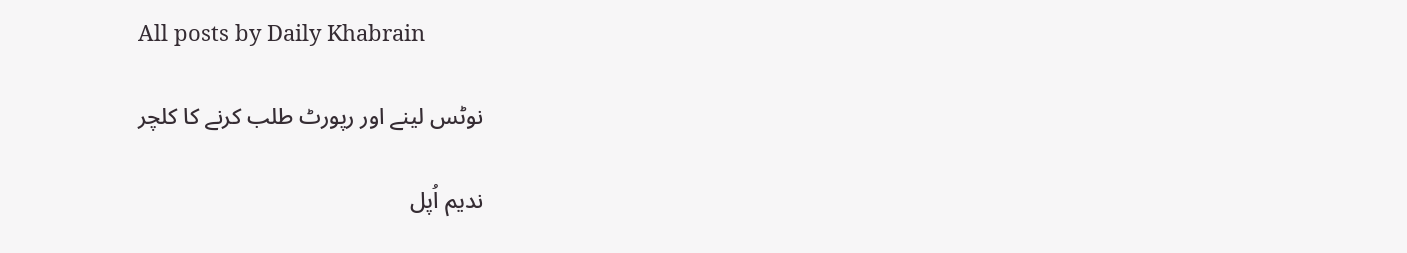All posts by Daily Khabrain

نوٹس لینے اور رپورٹ طلب کرنے کا کلچر

ندیم اُپل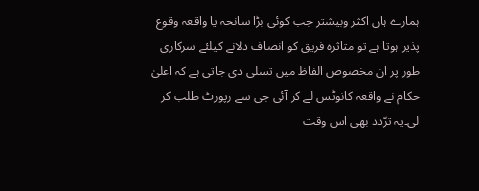ہمارے ہاں اکثر وبیشتر جب کوئی بڑا سانحہ یا واقعہ وقوع پذیر ہوتا ہے تو متاثرہ فریق کو انصاف دلانے کیلئے سرکاری طور پر ان مخصوص الفاظ میں تسلی دی جاتی ہے کہ اعلیٰ حکام نے واقعہ کانوٹس لے کر آئی جی سے رپورٹ طلب کر لی۔یہ ترّدد بھی اس وقت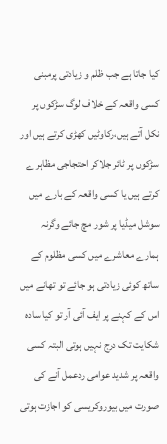کیا جاتا ہے جب ظلم و زیادتی پرمبنی کسی واقعہ کے خلاف لوگ سڑکوں پر نکل آتے ہیں،رکاوٹیں کھڑی کرتے ہیں اور سڑکوں پر ٹائر جلاکر احتجاجی مظاہر ے کرتے ہیں یا کسی واقعہ کے بارے میں سوشل میڈیا پر شور مچ جائے وگرنہ ہمارے معاشرے میں کسی مظلوم کے ساتھ کوئی زیادتی ہو جائے تو تھانے میں اس کے کہنے پر ایف آئی آر تو کیا سادہ شکایت تک درج نہیں ہوتی البتہ کسی واقعہ پر شدید عوامی ردعمل آنے کی صورت میں بیوروکریسی کو اجازت ہوتی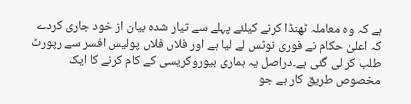ہے کہ وہ معاملہ ٹھنڈا کرنے کیلئے پہلے سے تیار شدہ بیان از خود جاری کردے کہ اعلیٰ حکام نے فوری نوٹس لے لیا ہے اور فلاں فلاں پولیس افسر سے رپورٹ طلب کر لی گئی ہے۔دراصل یہ ہماری بیوروکریسی کے کام کرنے کا ایک مخصوص طریق کار ہے جو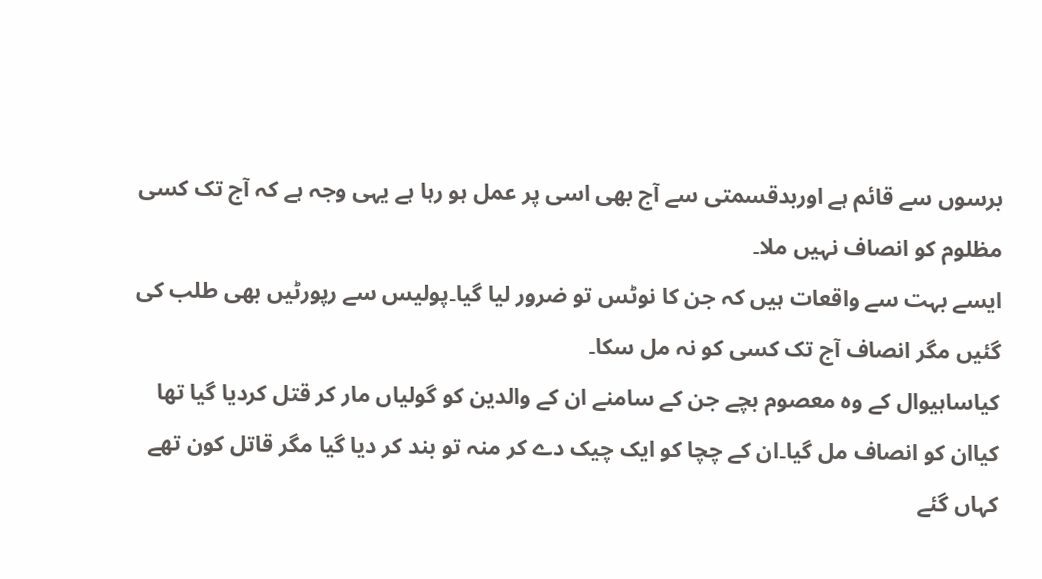برسوں سے قائم ہے اوربدقسمتی سے آج بھی اسی پر عمل ہو رہا ہے یہی وجہ ہے کہ آج تک کسی مظلوم کو انصاف نہیں ملا۔
ایسے بہت سے واقعات ہیں کہ جن کا نوٹس تو ضرور لیا گیا۔پولیس سے رپورٹیں بھی طلب کی گئیں مگر انصاف آج تک کسی کو نہ مل سکا۔
کیاساہیوال کے وہ معصوم بچے جن کے سامنے ان کے والدین کو گولیاں مار کر قتل کردیا گیا تھا کیاان کو انصاف مل گیا۔ان کے چچا کو ایک چیک دے کر منہ تو بند کر دیا گیا مگر قاتل کون تھے کہاں گئے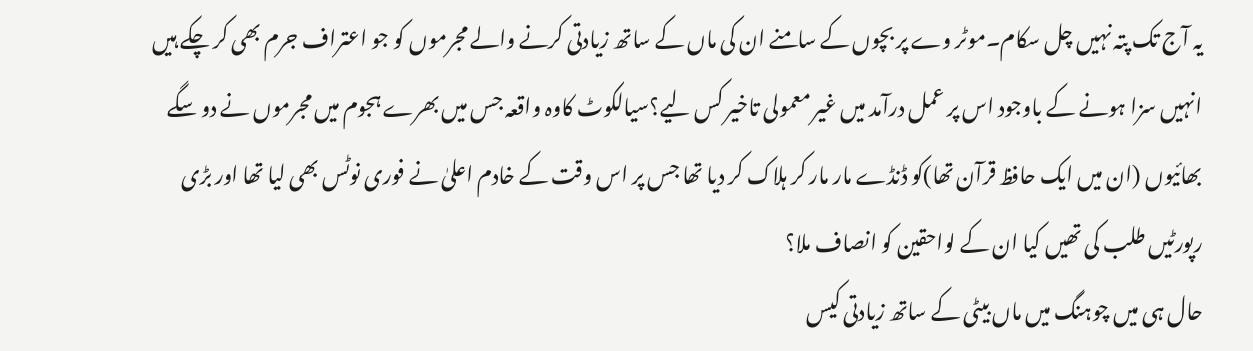یہ آج تک پتہ نہیں چل سکام۔موٹر وے پر بچوں کے سامنے ان کی ماں کے ساتھ زیادتی کرنے والے مجرموں کو جو اعتراف جرم بھی کر چکے ہیں انہیں سزا ہونے کے باوجود اس پر عمل درآمد میں غیر معمولی تاخیر کس لیے؟سیالکوٹ کاوہ واقعہ جس میں بھرے ہجوم میں مجرموں نے دو سگے بھائیوں (ان میں ایک حافظ قرآن تھا)کو ڈنڈے مار مار کر ہلاک کر دیا تھا جس پر اس وقت کے خادم اعلیٰ نے فوری نوٹس بھی لیا تھا اور بڑی رپورٹیں طلب کی تھیں کیا ان کے لواحقین کو انصاف ملا؟
حال ہی میں چوہنگ میں ماں بیٹی کے ساتھ زیادتی کیس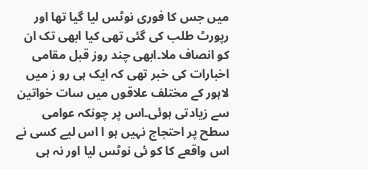میں جس کا فوری نوٹس لیا گیا تھا اور رپورٹ طلب کی گئی تھی کیا ابھی تک ان کو انصاف ملا۔ابھی چند روز قبل مقامی اخبارات کی خبر تھی کہ ایک ہی رو ز میں لاہور کے مختلف علاقوں میں سات خواتین سے زیادتی ہوئی۔اس پر چونکہ عوامی سطح پر احتجاج نہیں ہو ا اس لیے کسی نے اس واقعے کا کو ئی نوٹس لیا اور نہ ہی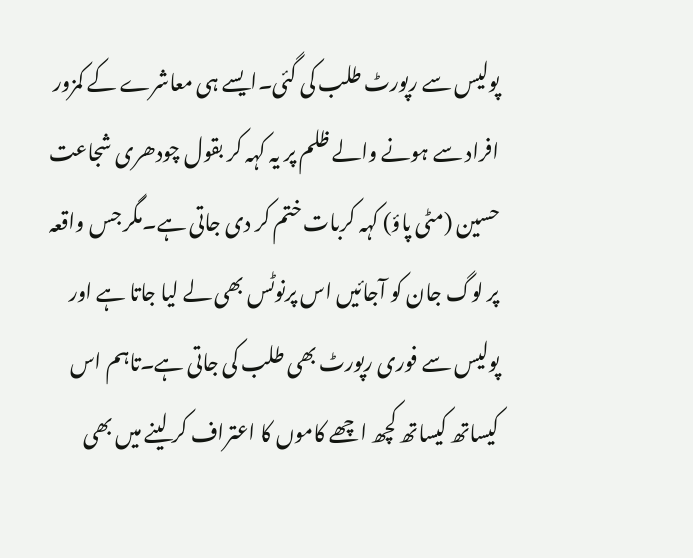پولیس سے رپورٹ طلب کی گئی۔ایسے ہی معاشرے کے کمزور افراد سے ہونے والے ظلم پر یہ کہہ کر بقول چودھری شجاعت حسین (مٹی پاؤ) کہہ کربات ختم کر دی جاتی ہے۔مگر جس واقعہ پر لوگ جان کو آجائیں اس پرنوٹس بھی لے لیا جاتا ہے اور پولیس سے فوری رپورٹ بھی طلب کی جاتی ہے۔تاہم اس کیساتھ کیساتھ کچھ اچھے کاموں کا اعتراف کر لینے میں بھی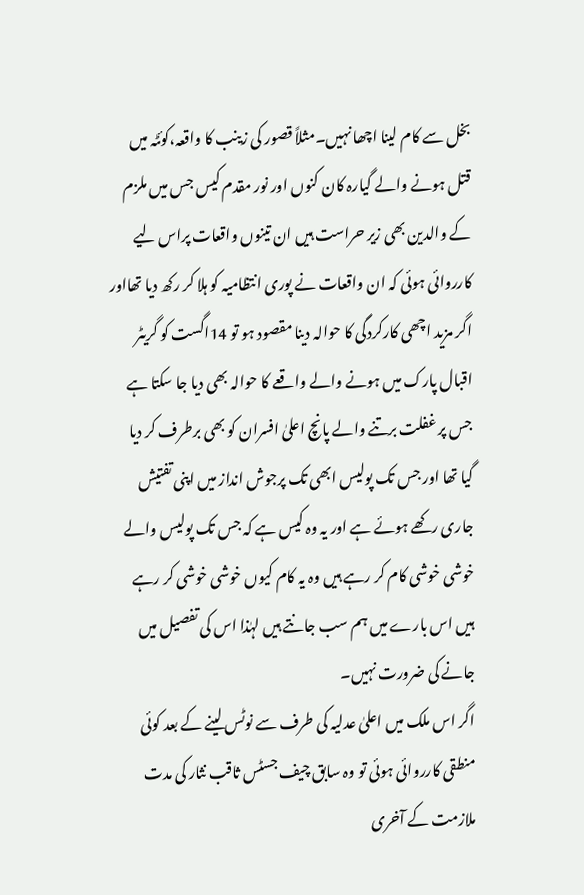بخل سے کام لینا اچھا نہیں۔مثلاً قصور کی زینب کا واقعہ،کوئٹہ میں قتل ہونے والے گیارہ کان کنوں اور نور مقدم کیس جس میں ملزم کے والدین بھی زیر حراست ہیں ان تینوں واقعات پراس لیے کارروائی ہوئی کہ ان واقعات نے پوری انتظامیہ کو ہلا کر رکھ دیا تھااور اگر مزید اچھی کارکردگی کا حوالہ دینا مقصود ہو تو 14اگست کو گریٹر اقبال پارک میں ہونے والے واقعے کا حوالہ بھی دیا جا سکتا ہے جس پر غفلت برتنے والے پانچ اعلیٰ افسران کو بھی برطرف کر دیا گیا تھا اور جس تک پولیس ابھی تک پرجوش انداز میں اپنی تفتیش جاری رکھے ہوئے ہے اور یہ وہ کیس ہے کہ جس تک پولیس والے خوشی خوشی کام کر رہے ہیں وہ یہ کام کیوں خوشی خوشی کر رہے ہیں اس بارے میں ہم سب جانتے ہیں لہٰذا اس کی تفصیل میں جانے کی ضرورت نہیں۔
اگر اس ملک میں اعلیٰ عدلیہ کی طرف سے نوٹس لینے کے بعد کوئی منطقی کارروائی ہوئی تو وہ سابق چیف جسٹس ثاقب نثار کی مدت ملازمت کے آخری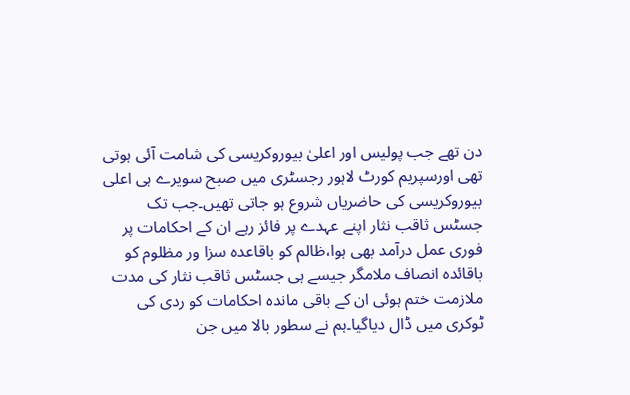دن تھے جب پولیس اور اعلیٰ بیوروکریسی کی شامت آئی ہوتی تھی اورسپریم کورٹ لاہور رجسٹری میں صبح سویرے ہی اعلی بیوروکریسی کی حاضریاں شروع ہو جاتی تھیں۔جب تک جسٹس ثاقب نثار اپنے عہدے پر فائز رہے ان کے احکامات پر فوری عمل درآمد بھی ہوا،ظالم کو باقاعدہ سزا ور مظلوم کو باقائدہ انصاف ملامگر جیسے ہی جسٹس ثاقب نثار کی مدت ملازمت ختم ہوئی ان کے باقی ماندہ احکامات کو ردی کی ٹوکری میں ڈال دیاگیا۔ہم نے سطور بالا میں جن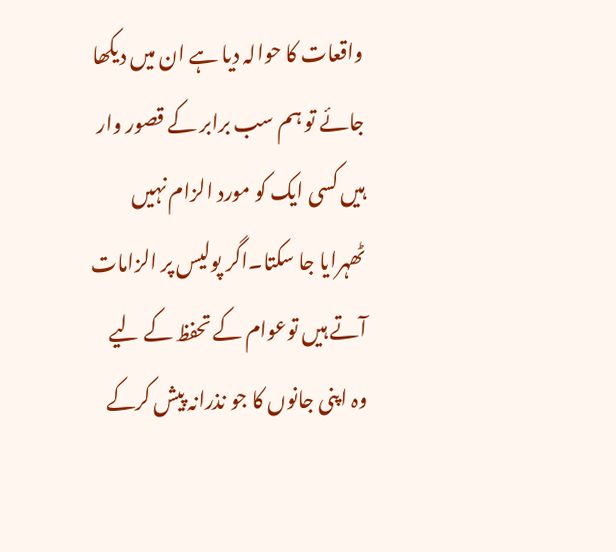واقعات کا حوالہ دیا ہے ان میں دیکھا جائے تو ہم سب برابر کے قصور وار ہیں کسی ایک کو مورد الزام نہیں ٹھہرایا جا سکتا۔اگر پولیس پر الزامات آتے ہیں توعوام کے تحفظ کے لیے وہ اپنی جانوں کا جو نذرانہ پیش کرکے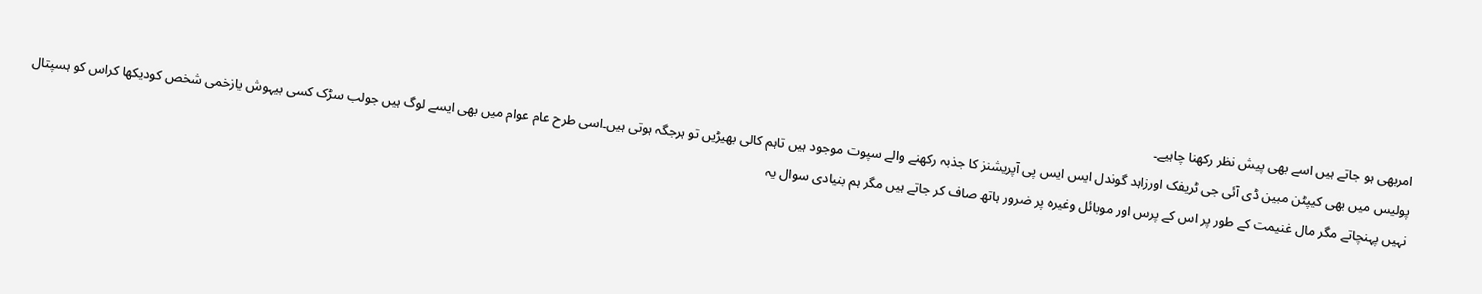امربھی ہو جاتے ہیں اسے بھی پیش نظر رکھنا چاہیے۔
پولیس میں بھی کیپٹن مبین ڈی آئی جی ٹریفک اورزاہد گوندل ایس ایس پی آپریشنز کا جذبہ رکھنے والے سپوت موجود ہیں تاہم کالی بھیڑیں تو ہرجگہ ہوتی ہیں۔اسی طرح عام عوام میں بھی ایسے لوگ ہیں جولب سڑک کسی بیہوش یازخمی شخص کودیکھا کراس کو ہسپتال نہیں پہنچاتے مگر مال غنیمت کے طور پر اس کے پرس اور موبائل وغیرہ پر ضرور ہاتھ صاف کر جاتے ہیں مگر ہم بنیادی سوال یہ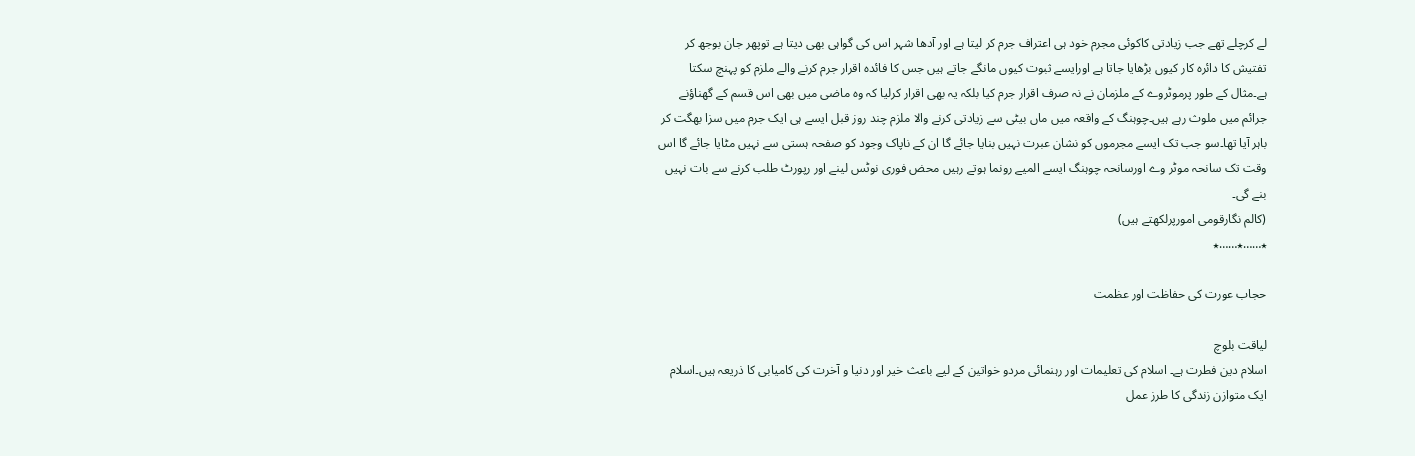لے کرچلے تھے جب زیادتی کاکوئی مجرم خود ہی اعتراف جرم کر لیتا ہے اور آدھا شہر اس کی گواہی بھی دیتا ہے توپھر جان بوجھ کر تفتیش کا دائرہ کار کیوں بڑھایا جاتا ہے اورایسے ثبوت کیوں مانگے جاتے ہیں جس کا فائدہ اقرار جرم کرنے والے ملزم کو پہنچ سکتا ہے۔مثال کے طور پرموٹروے کے ملزمان نے نہ صرف اقرار جرم کیا بلکہ یہ بھی اقرار کرلیا کہ وہ ماضی میں بھی اس قسم کے گھناؤنے جرائم میں ملوث رہے ہیں۔چوہنگ کے واقعہ میں ماں بیٹی سے زیادتی کرنے والا ملزم چند روز قبل ایسے ہی ایک جرم میں سزا بھگت کر باہر آیا تھا۔سو جب تک ایسے مجرموں کو نشان عبرت نہیں بنایا جائے گا ان کے ناپاک وجود کو صفحہ ہستی سے نہیں مٹایا جائے گا اس وقت تک سانحہ موٹر وے اورسانحہ چوہنگ ایسے المیے رونما ہوتے رہیں محض فوری نوٹس لینے اور رپورٹ طلب کرنے سے بات نہیں بنے گی۔
(کالم نگارقومی امورپرلکھتے ہیں)
٭……٭……٭

حجاب عورت کی حفاظت اور عظمت

لیاقت بلوچ
اسلام دین فطرت ہے۔ اسلام کی تعلیمات اور رہنمائی مردو خواتین کے لیے باعث خیر اور دنیا و آخرت کی کامیابی کا ذریعہ ہیں۔اسلام ایک متوازن زندگی کا طرز عمل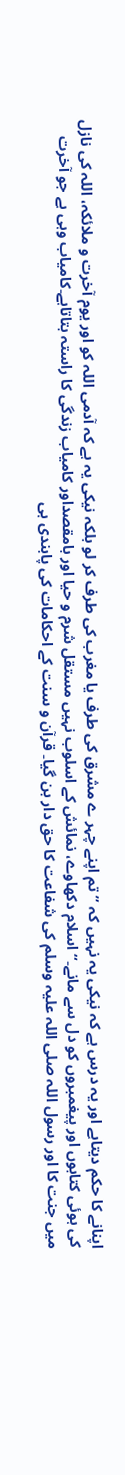اپنانے کا حکم دیتاہے اور یہ درس ہے کہ نیکی یہ نہیں کہ ”تم اپنے چہر ے مشرق کی طرف یا مغرب کی طرف کر لو بلکہ نیکی یہ ہے کہ آدمی اللہ کو اور یوم آخرت و ملائکہ، اللہ کی نازل کی ہوئی کتابوں اور پیغمبروں کو دل سے مانے۔“اسلام دکھاوے، نمائش کے اسلوب نہیں مستقل شرم و حیا اور بامقصداور کامیاب زندگی کا راستہ بتاتاہے۔کامیاب وہی ہے جو آخرت میں جنت کا اور رسول اللہ صلی اللہ علیہ وسلم کی شفاعت کا حق دار بن گیا۔ قرآن و سنت کے احکامات کی پابندی ہی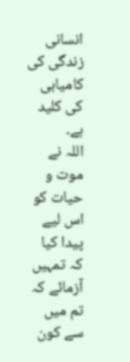انسانی زندگی کی کامیابی کی کلید ہے۔
اللہ نے موت و حیات کو اس لیے پیدا کیا کہ تمہیں آزمائے کہ تم میں سے کون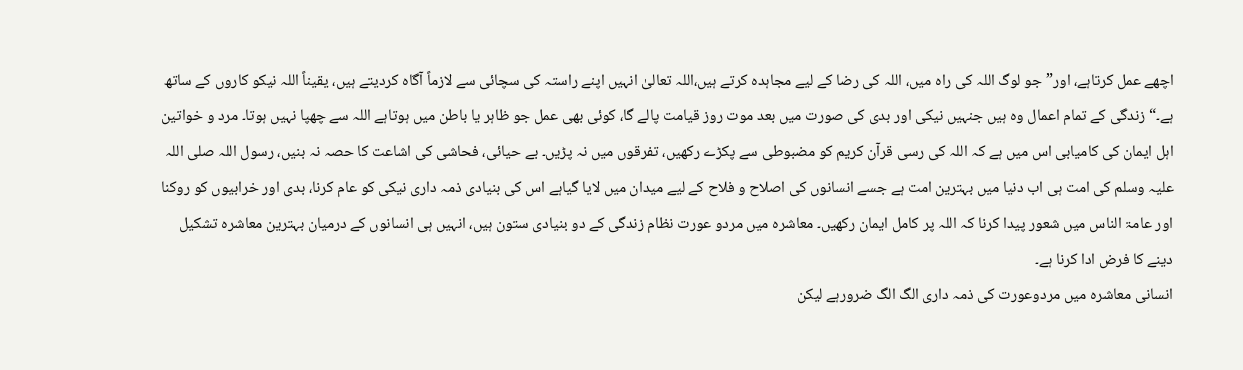اچھے عمل کرتاہے، اور”جو لوگ اللہ کی راہ میں، اللہ کی رضا کے لیے مجاہدہ کرتے ہیں،اللہ تعالیٰ انہیں اپنے راستہ کی سچائی سے لازماً آگاہ کردیتے ہیں، یقیناً اللہ نیکو کاروں کے ساتھ ہے۔“ زندگی کے تمام اعمال وہ ہیں جنہیں نیکی اور بدی کی صورت میں بعد موت روز قیامت پالے گا، کوئی بھی عمل جو ظاہر یا باطن میں ہوتاہے اللہ سے چھپا نہیں ہوتا۔ مرد و خواتین اہل ایمان کی کامیابی اس میں ہے کہ اللہ کی رسی قرآن کریم کو مضبوطی سے پکڑے رکھیں، تفرقوں میں نہ پڑیں۔ بے حیائی، فحاشی کی اشاعت کا حصہ نہ بنیں، رسول اللہ صلی اللہ علیہ وسلم کی امت ہی اب دنیا میں بہترین امت ہے جسے انسانوں کی اصلاح و فلاح کے لیے میدان میں لایا گیاہے اس کی بنیادی ذمہ داری نیکی کو عام کرنا، بدی اور خرابیوں کو روکنا اور عامۃ الناس میں شعور پیدا کرنا کہ اللہ پر کامل ایمان رکھیں۔ معاشرہ میں مردو عورت نظام زندگی کے دو بنیادی ستون ہیں، انہیں ہی انسانوں کے درمیان بہترین معاشرہ تشکیل دینے کا فرض ادا کرنا ہے۔
انسانی معاشرہ میں مردوعورت کی ذمہ داری الگ الگ ضرورہے لیکن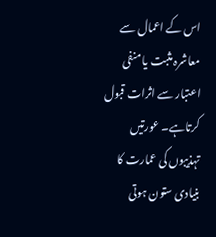اس کے اعمال سے معاشرہ مثبت یا منفی اعتبار سے اثرات قبول کرتاہے۔ عورتیں تہذیبوں کی عمارت کا بنیادی ستون ہوتی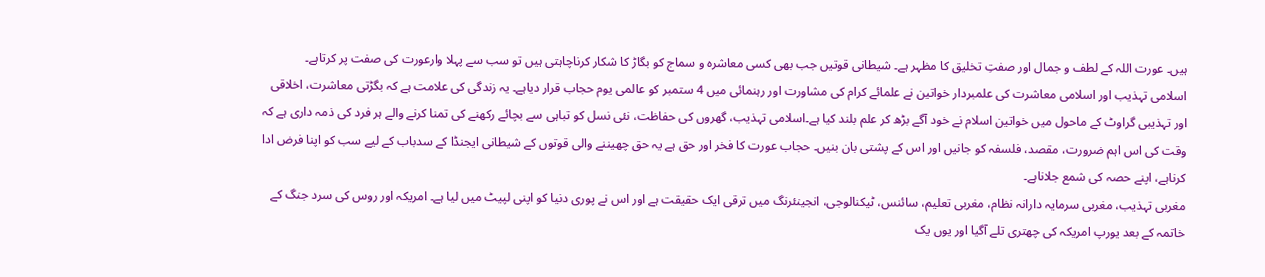ہیں۔ عورت اللہ کے لطف و جمال اور صفتِ تخلیق کا مظہر ہے۔ شیطانی قوتیں جب بھی کسی معاشرہ و سماج کو بگاڑ کا شکار کرناچاہتی ہیں تو سب سے پہلا وارعورت کی صفت پر کرتاہے۔
اسلامی تہذیب اور اسلامی معاشرت کی علمبردار خواتین نے علمائے کرام کی مشاورت اور رہنمائی میں 4 ستمبر کو عالمی یوم حجاب قرار دیاہے۔ یہ زندگی کی علامت ہے کہ بگڑتی معاشرت، اخلاقی اور تہذیبی گراوٹ کے ماحول میں خواتین اسلام نے خود آگے بڑھ کر علم بلند کیا ہے۔اسلامی تہذیب، گھروں کی حفاظت، نئی نسل کو تباہی سے بچائے رکھنے کی تمنا کرنے والے ہر فرد کی ذمہ داری ہے کہ وقت کی اس اہم ضرورت، مقصد، فلسفہ کو جانیں اور اس کے پشتی بان بنیں۔ حجاب عورت کا فخر اور حق ہے یہ حق چھیننے والی قوتوں کے شیطانی ایجنڈا کے سدباب کے لیے سب کو اپنا فرض ادا کرناہے، اپنے حصہ کی شمع جلاناہے۔
مغربی تہذیب، مغربی سرمایہ دارانہ نظام، مغربی تعلیم، سائنس، ٹیکنالوجی، انجینئرنگ میں ترقی ایک حقیقت ہے اور اس نے پوری دنیا کو اپنی لپیٹ میں لیا ہے۔ امریکہ اور روس کی سرد جنگ کے خاتمہ کے بعد یورپ امریکہ کی چھتری تلے آگیا اور یوں یک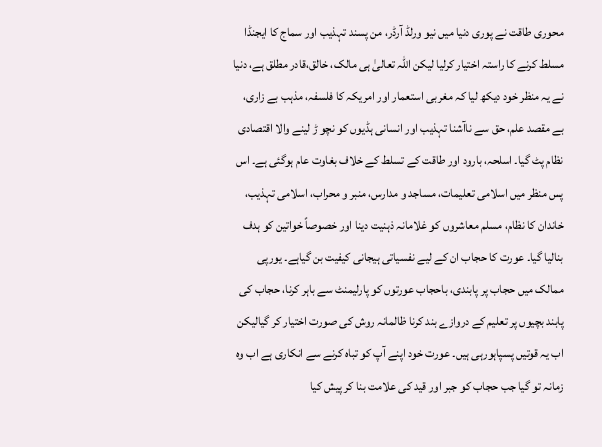محوری طاقت نے پوری دنیا میں نیو ورلڈ آرڈر، من پسند تہذیب اور سماج کا ایجنڈا مسلط کرنے کا راستہ اختیار کرلیا لیکن اللہ تعالیٰ ہی مالک، خالق،قادر مطلق ہے، دنیا نے یہ منظر خود دیکھ لیا کہ مغربی استعمار اور امریکہ کا فلسفہ، مذہب بے زاری، بے مقصد علم، حق سے ناآشنا تہذیب اور انسانی ہڈیوں کو نچو ڑ لینے والا اقتصادی نظام پٹ گیا۔ اسلحہ، بارود اور طاقت کے تسلط کے خلاف بغاوت عام ہوگئی ہے۔ اس پس منظر میں اسلامی تعلیمات، مساجد و مدارس، منبر و محراب، اسلامی تہذیب، خاندان کا نظام، مسلم معاشروں کو غلامانہ ذہنیت دینا اور خصوصاً خواتین کو ہدف بنالیا گیا۔ عورت کا حجاب ان کے لیے نفسیاتی ہیجانی کیفیت بن گیاہے۔ یورپی ممالک میں حجاب پر پابندی، باحجاب عورتوں کو پارلیمنٹ سے باہر کرنا، حجاب کی پابند بچیوں پر تعلیم کے دروازے بند کرنا ظالمانہ روش کی صورت اختیار کر گیالیکن اب یہ قوتیں پسپاہورہی ہیں۔ عورت خود اپنے آپ کو تباہ کرنے سے انکاری ہے اب وہ زمانہ تو گیا جب حجاب کو جبر اور قید کی علامت بنا کر پیش کیا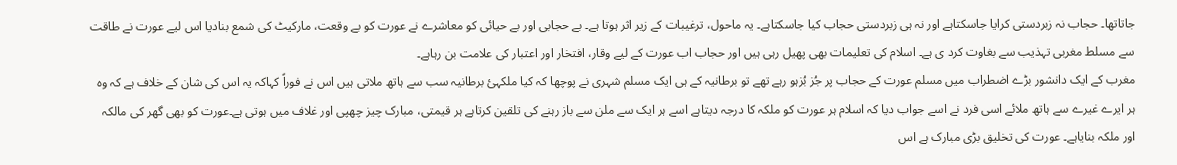جاتاتھا۔ حجاب نہ زبردستی کرایا جاسکتاہے اور نہ ہی زبردستی حجاب کیا جاسکتاہے۔ یہ ماحول، ترغیبات کے زیر اثر ہوتا ہے۔ بے حجابی اور بے حیائی کو معاشرے نے عورت کو بے وقعت، مارکیٹ کی شمع بنادیا اس لیے عورت نے طاقت سے مسلط مغربی تہذیب سے بغاوت کرد ی ہے۔ اسلام کی تعلیمات بھی پھیل رہی ہیں اور حجاب اب عورت کے لیے وقار، افتخار اور اعتبار کی علامت بن رہاہے۔
مغرب کے ایک دانشور بڑے اضطراب میں مسلم عورت کے حجاب پر جُز بُزہو رہے تھے تو برطانیہ کے ہی ایک مسلم شہری نے پوچھا کہ کیا ملکہئ برطانیہ سب سے ہاتھ ملاتی ہیں اس نے فوراً کہاکہ یہ اس کی شان کے خلاف ہے کہ وہ ہر ایرے غیرے سے ہاتھ ملائے اسی فرد نے اسے جواب دیا کہ اسلام ہر عورت کو ملکہ کا درجہ دیتاہے اسے ہر ایک سے ملن سے باز رہنے کی تلقین کرتاہے ہر قیمتی، مبارک چیز چھپی اور غلاف میں ہوتی ہے۔عورت کو بھی گھر کی مالکہ اور ملکہ بنایاہے۔ عورت کی تخلیق بڑی مبارک ہے اس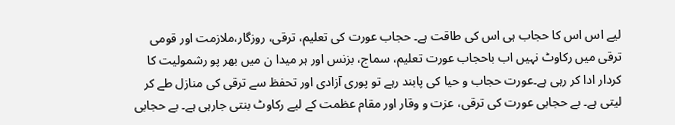لیے اس اس کا حجاب ہی اس کی طاقت ہے۔ حجاب عورت کی تعلیم، ترقی، روزگار،ملازمت اور قومی ترقی میں رکاوٹ نہیں اب باحجاب عورت تعلیم، سماج، بزنس اور ہر میدا ن میں بھر پو رشمولیت کا کردار ادا کر رہی ہے۔عورت حجاب و حیا کی پابند رہے تو پوری آزادی اور تحفظ سے ترقی کی منازل طے کر لیتی ہے۔ بے حجابی عورت کی ترقی، عزت و وقار اور مقام عظمت کے لیے رکاوٹ بنتی جارہی ہے۔ بے حجابی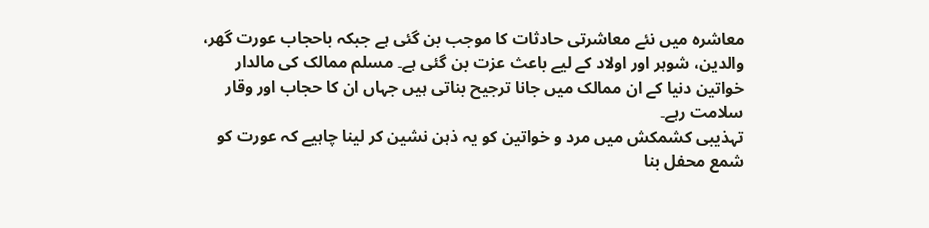معاشرہ میں نئے معاشرتی حادثات کا موجب بن گئی ہے جبکہ باحجاب عورت گھر، والدین، شوہر اور اولاد کے لیے باعث عزت بن گئی ہے۔ مسلم ممالک کی مالدار خواتین دنیا کے ان ممالک میں جانا ترجیح بناتی ہیں جہاں ان کا حجاب اور وقار سلامت رہے۔
تہذیبی کشمکش میں مرد و خواتین کو یہ ذہن نشین کر لینا چاہیے کہ عورت کو شمع محفل بنا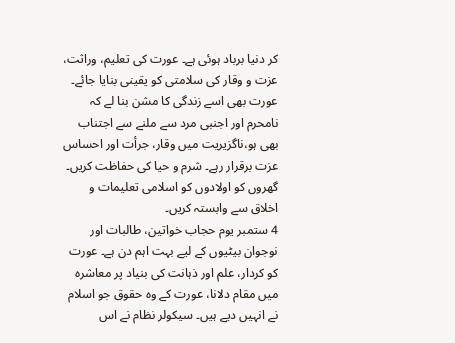کر دنیا برباد ہوئی ہے۔ عورت کی تعلیم، وراثت، عزت و وقار کی سلامتی کو یقینی بنایا جائے۔ عورت بھی اسے زندگی کا مشن بنا لے کہ نامحرم اور اجنبی مرد سے ملنے سے اجتناب بھی ہو،ناگزیریت میں وقار، جرأت اور احساس عزت برقرار رہے۔ شرم و حیا کی حفاظت کریں۔ گھروں کو اولادوں کو اسلامی تعلیمات و اخلاق سے وابستہ کریں۔
4 ستمبر یوم حجاب خواتین، طالبات اور نوجوان بیٹیوں کے لیے بہت اہم دن ہے۔ عورت کو کردار، علم اور ذہانت کی بنیاد پر معاشرہ میں مقام دلانا، عورت کے وہ حقوق جو اسلام نے انہیں دیے ہیں۔ سیکولر نظام نے اس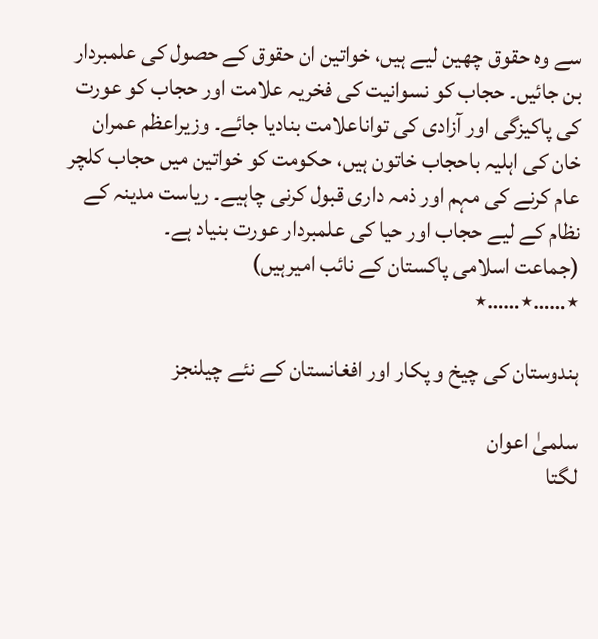سے وہ حقوق چھین لیے ہیں، خواتین ان حقوق کے حصول کی علمبردار بن جائیں۔ حجاب کو نسوانیت کی فخریہ علامت اور حجاب کو عورت کی پاکیزگی اور آزادی کی تواناعلامت بنادیا جائے۔ وزیراعظم عمران خان کی اہلیہ باحجاب خاتون ہیں، حکومت کو خواتین میں حجاب کلچر عام کرنے کی مہم اور ذمہ داری قبول کرنی چاہیے۔ ریاست مدینہ کے نظام کے لیے حجاب اور حیا کی علمبردار عورت بنیاد ہے۔
(جماعت اسلامی پاکستان کے نائب امیرہیں)
٭……٭……٭

ہندوستان کی چیخ و پکار اور افغانستان کے نئے چیلنجز

سلمیٰ اعوان
لگتا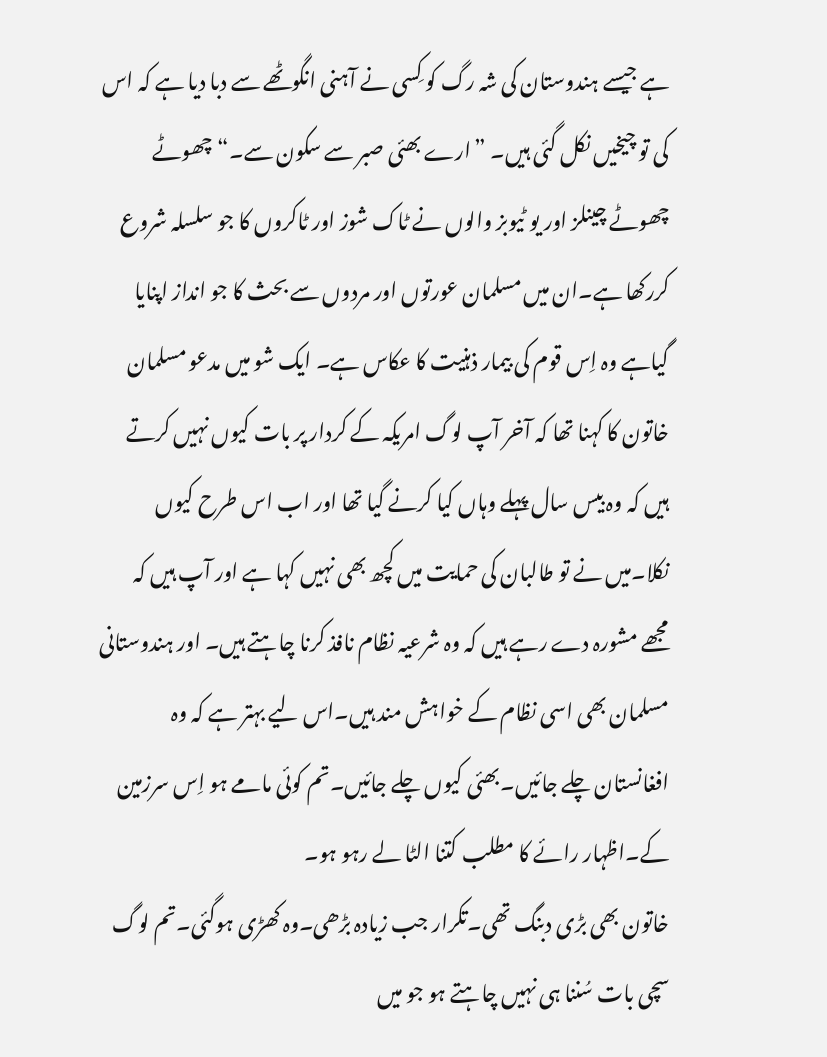ہے جیسے ہندوستان کی شہ رگ کو کِسی نے آہنی انگوٹھے سے دبا دیا ہے کہ اس کی تو چیخیں نکل گئی ہیں۔ ”ارے بھئی صبر سے سکون سے۔“چھوٹے چھوٹے چینلز اور یو ٹیوبز والوں نے ٹاک شوز اور ٹاکروں کا جو سلسلہ شروع کررکھا ہے۔ان میں مسلمان عورتوں اور مردوں سے بحث کا جو انداز اپنایا گیاہے وہ اِس قوم کی بیمار ذہنیت کا عکاس ہے۔ ایک شو میں مدعو مسلمان خاتون کا کہنا تھا کہ آخر آپ لوگ امریکہ کے کردار پر بات کیوں نہیں کرتے ہیں کہ وہ بیس سال پہلے وہاں کیا کرنے گیا تھا اور اب اس طرح کیوں نکلا۔میں نے تو طالبان کی حمایت میں کچھ بھی نہیں کہا ہے اور آپ ہیں کہ مجھے مشورہ دے رہے ہیں کہ وہ شرعیہ نظام نافذ کرنا چاہتے ہیں۔ اور ہندوستانی مسلمان بھی اسی نظام کے خواہش مند ہیں۔اس لیے بہتر ہے کہ وہ افغانستان چلے جائیں۔بھئی کیوں چلے جائیں۔تم کوئی مامے ہو اِس سرزمین کے۔اظہار رائے کا مطلب کتنا الٹا لے رہو ہو۔
خاتون بھی بڑی دبنگ تھی۔تکرار جب زیادہ بڑھی۔وہ کھڑی ہوگئی۔تم لوگ سچی بات سُننا ہی نہیں چاہتے ہو جو میں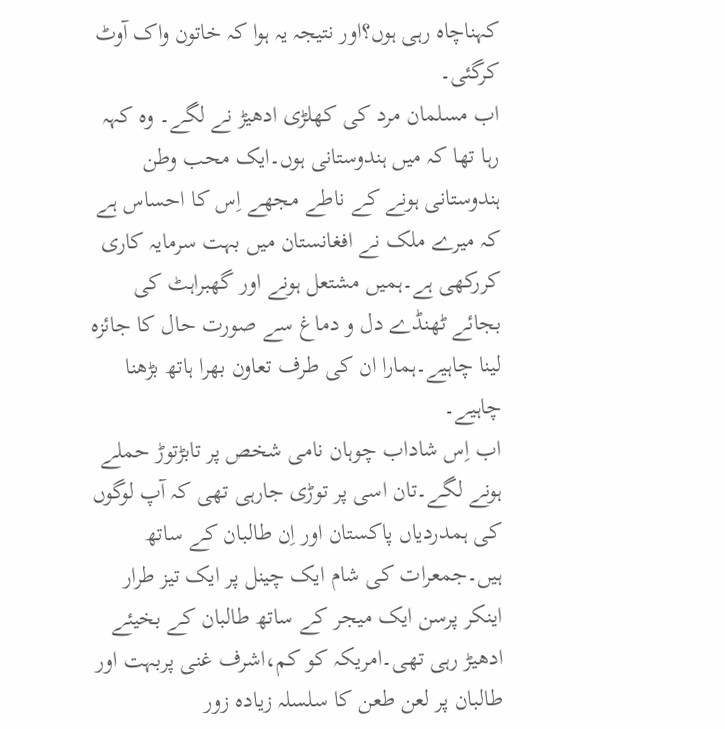کہناچاہ رہی ہوں؟اور نتیجہ یہ ہوا کہ خاتون واک آوٹ کرگئی۔
اب مسلمان مرد کی کھلڑی ادھیڑ نے لگے۔ وہ کہہ رہا تھا کہ میں ہندوستانی ہوں۔ایک محب وطن ہندوستانی ہونے کے ناطے مجھے اِس کا احساس ہے کہ میرے ملک نے افغانستان میں بہت سرمایہ کاری کررکھی ہے۔ہمیں مشتعل ہونے اور گھبراہٹ کی بجائے ٹھنڈے دل و دماغ سے صورت حال کا جائزہ لینا چاہیے۔ہمارا ان کی طرف تعاون بھرا ہاتھ بڑھنا چاہیے۔
اب اِس شاداب چوہان نامی شخص پر تابڑتوڑ حملے ہونے لگے۔تان اسی پر توڑی جارہی تھی کہ آپ لوگوں کی ہمدردیاں پاکستان اور اِن طالبان کے ساتھ ہیں۔جمعرات کی شام ایک چینل پر ایک تیز طرار اینکر پرسن ایک میجر کے ساتھ طالبان کے بخیئے ادھیڑ رہی تھی۔امریکہ کو کم،اشرف غنی پربہت اور طالبان پر لعن طعن کا سلسلہ زیادہ زور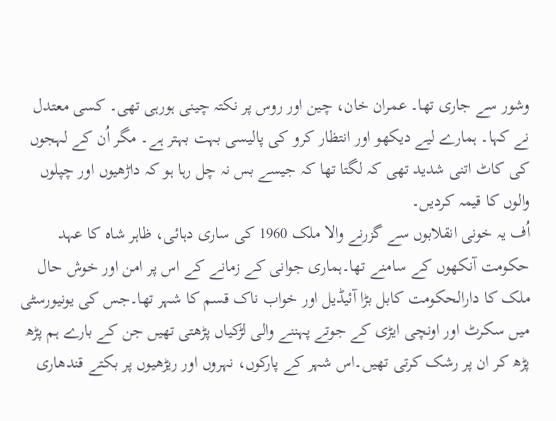وشور سے جاری تھا۔ عمران خان، چین اور روس پر نکتہ چینی ہورہی تھی۔ کسی معتدل نے کہا۔ ہمارے لیے دیکھو اور انتظار کرو کی پالیسی بہت بہتر ہے۔ مگر اُن کے لہجوں کی کاٹ اتنی شدید تھی کہ لگتا تھا کہ جیسے بس نہ چل رہا ہو کہ داڑھیوں اور چپلوں والوں کا قیمہ کردیں۔
اُف یہ خونی انقلابوں سے گزرنے والا ملک 1960 کی ساری دہائی، ظاہر شاہ کا عہد حکومت آنکھوں کے سامنے تھا۔ہماری جوانی کے زمانے کے اس پر امن اور خوش حال ملک کا دارالحکومت کابل بڑا آئیڈیل اور خواب ناک قسم کا شہر تھا۔جس کی یونیورسٹی میں سکرٹ اور اونچی ایڑی کے جوتے پہننے والی لڑکیاں پڑھتی تھیں جن کے بارے ہم پڑھ پڑھ کر ان پر رشک کرتی تھیں۔اس شہر کے پارکوں، نہروں اور ریڑھیوں پر بکتے قندھاری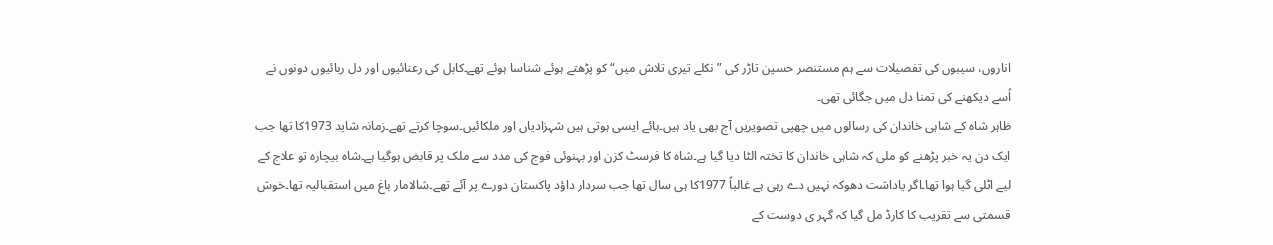اناروں، سیبوں کی تفصیلات سے ہم مستنصر حسین تاڑر کی ”نکلے تیری تلاش میں“ کو پڑھتے ہوئے شناسا ہوئے تھے۔کابل کی رعنائیوں اور دل ربائیوں دونوں نے اُسے دیکھنے کی تمنا دل میں جگائی تھی۔
ظاہر شاہ کے شاہی خاندان کی رسالوں میں چھپی تصویریں آج بھی یاد ہیں۔ہائے ایسی ہوتی ہیں شہزادیاں اور ملکائیں۔سوچا کرتے تھے۔زمانہ شاید 1973کا تھا جب ایک دن یہ خبر پڑھنے کو ملی کہ شاہی خاندان کا تختہ الٹا دیا گیا ہے۔شاہ کا فرسٹ کزن اور بہنوئی فوج کی مدد سے ملک پر قابض ہوگیا ہے۔شاہ بیچارہ تو علاج کے لیے اٹلی گیا ہوا تھا۔اگر یاداشت دھوکہ نہیں دے رہی ہے غالباً 1977کا ہی سال تھا جب سردار داؤد پاکستان دورے پر آئے تھے۔شالامار باغ میں استقبالیہ تھا۔خوش قسمتی سے تقریب کا کارڈ مل گیا کہ گہر ی دوست کے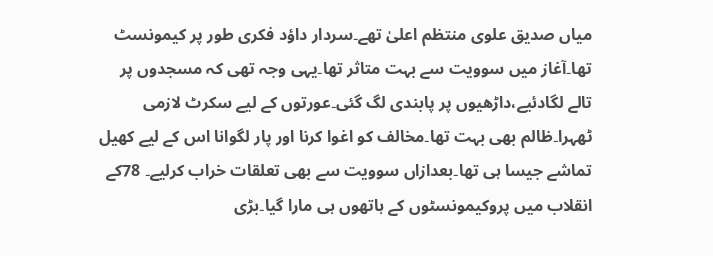میاں صدیق علوی منتظم اعلیٰ تھے۔سردار داؤد فکری طور پر کیمونسٹ تھا۔آغاز میں سوویت سے بہت متاثر تھا۔یہی وجہ تھی کہ مسجدوں پر تالے لگادئیے،داڑھیوں پر پابندی لگ گئی۔عورتوں کے لیے سکرٹ لازمی ٹھہرا۔ظالم بھی بہت تھا۔مخالف کو اغوا کرنا اور پار لگوانا اس کے لیے کھیل تماشے جیسا ہی تھا۔بعدازاں سوویت سے بھی تعلقات خراب کرلیے۔ 78کے انقلاب میں پروکیمونسٹوں کے ہاتھوں ہی مارا گیا۔بڑی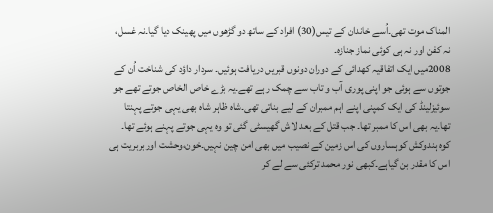المناک موت تھی۔اُسے خاندان کے تیس(30) افراد کے ساتھ دو گڑھوں میں پھینک دیا گیا۔نہ غسل، نہ کفن اور نہ ہی کوئی نماز جنازہ۔
2008میں ایک اتفاقیہ کھدائی کے دوران دونوں قبریں دریافت ہوئیں۔ سردار داؤد کی شناخت اُن کے جوتوں سے ہوئی جو اپنی پوری آب و تاب سے چمک رہے تھے۔یہ بڑے خاص الخاص جوتے تھے جو سوئیزلینڈ کی ایک کمپنی اپنے اہم ممبران کے لیے بناتی تھی۔شاہ ظاہر شاہ بھی یہی جوتے پہنتا تھا۔یہ بھی اس کا ممبر تھا۔ جب قتل کے بعد لاش گھیسٹی گئی تو وہ یہی جوتے پہنے ہوئے تھا۔
کوہ ہندوکش کوہساروں کی اس زمین کے نصیب میں بھی امن چین نہیں۔خون،وحشت اوربربریت ہی اس کا مقدر بن گیاہے۔کبھی نور محمد ترکئی سے لے کر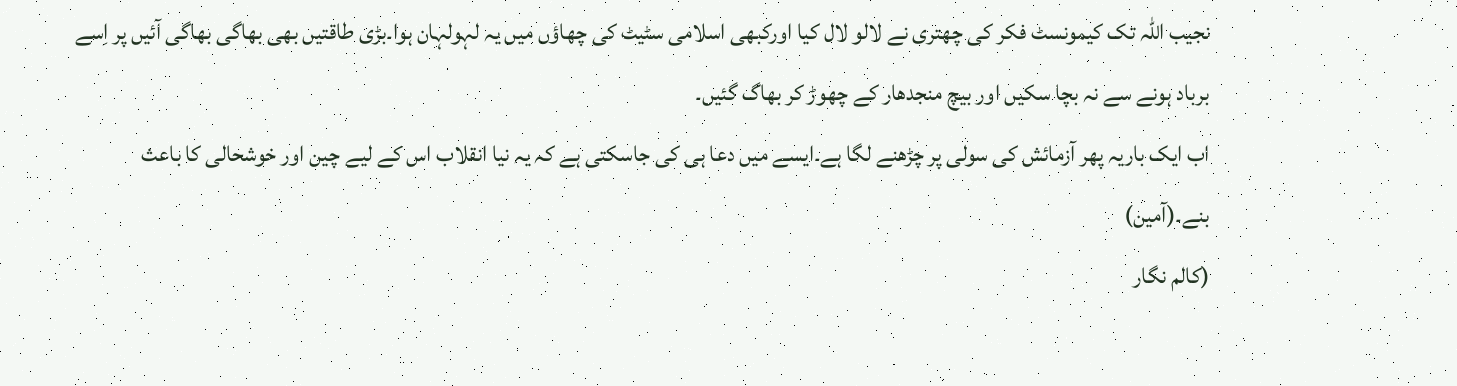نجیب اللہ تک کیمونسٹ فکر کی چھتری نے لالو لال کیا اورکبھی اسلامی سٹیٹ کی چھاؤں میں یہ لہولہان ہوا۔بڑی طاقتیں بھی بھاگی بھاگی آئیں پر اِسے برباد ہونے سے نہ بچا سکیں اور بیچ منجدھار کے چھوڑ کر بھاگ گئیں۔
اب ایک باریہ پھر آزمائش کی سولی پر چڑھنے لگا ہے۔ایسے میں دعا ہی کی جاسکتی ہے کہ یہ نیا انقلاب اس کے لیے چین اور خوشحالی کا باعث بنے۔(آمین)
(کالم نگار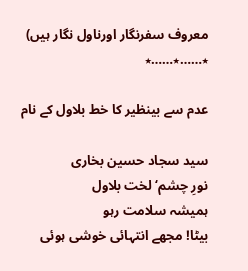معروف سفرنگار اورناول نگار ہیں)
٭……٭……٭

عدم سے بینظیر کا خط بلاول کے نام

سید سجاد حسین بخاری
نورِ چشم‘ لخت بلاول
ہمیشہ سلامت رہو
بیٹا! مجھے انتہائی خوشی ہوئی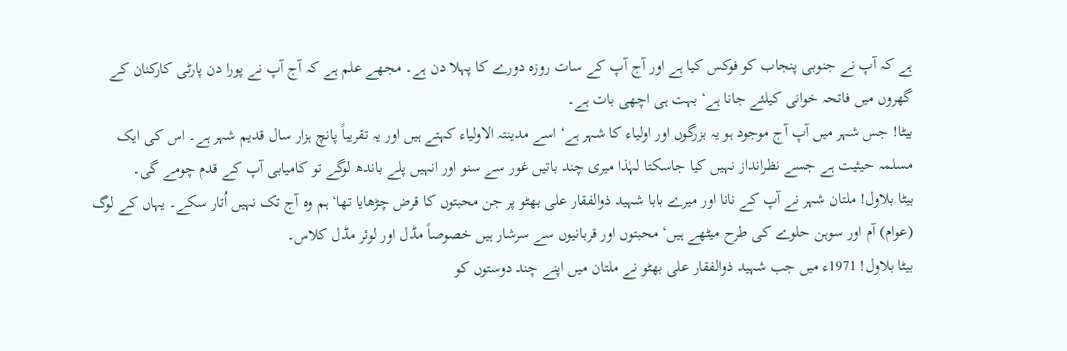ہے کہ آپ نے جنوبی پنجاب کو فوکس کیا ہے اور آج آپ کے سات روزہ دورے کا پہلا دن ہے۔ مجھے علم ہے کہ آج آپ نے پورا دن پارٹی کارکنان کے گھروں میں فاتحہ خوانی کیلئے جانا ہے‘ بہت ہی اچھی بات ہے۔
بیٹا! جس شہر میں آپ آج موجود ہو یہ بزرگوں اور اولیاء کا شہر ہے‘ اسے مدینتہ الاولیاء کہتے ہیں اور یہ تقریباً پانچ ہزار سال قدیم شہر ہے۔ اس کی ایک مسلمہ حیثیت ہے جسے نظرانداز نہیں کیا جاسکتا لہٰذا میری چند باتیں غور سے سنو اور انہیں پلے باندھ لوگے تو کامیابی آپ کے قدم چومے گی۔
بیٹا بلاول! ملتان شہر نے آپ کے نانا اور میرے بابا شہید ذوالفقار علی بھٹو پر جن محبتوں کا قرض چڑھایا تھا‘ ہم وہ آج تک نہیں اُتار سکے۔ یہاں کے لوگ (عوام) آم اور سوہن حلوے کی طرح میٹھے ہیں‘ محبتوں اور قربانیوں سے سرشار ہیں خصوصاً مڈل اور لوئر مڈل کلاس۔
بیٹا بلاول! 1971ء میں جب شہید ذوالفقار علی بھٹو نے ملتان میں اپنے چند دوستوں کو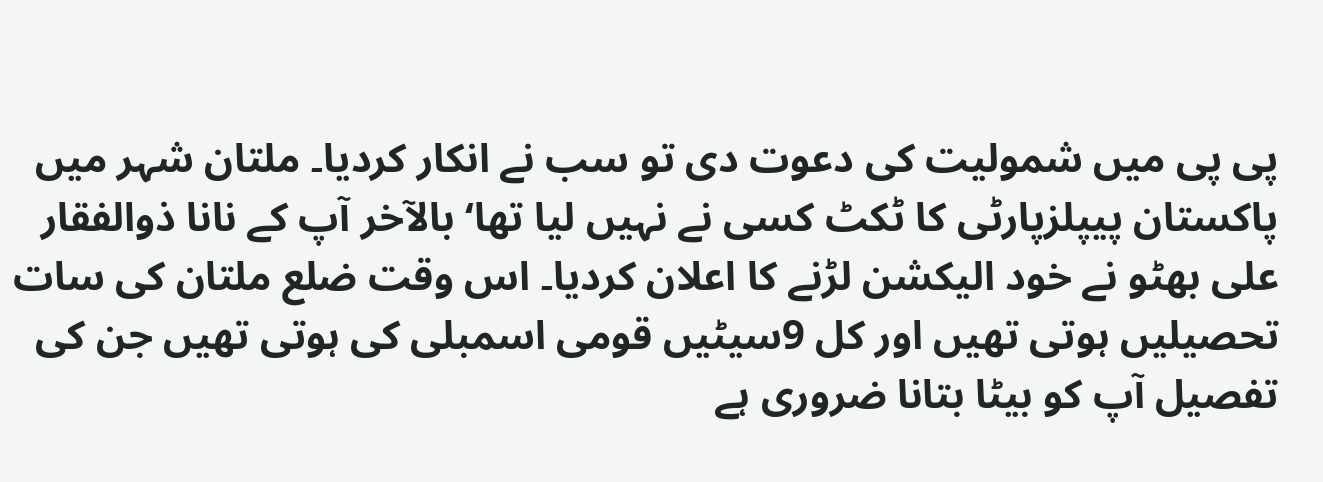پی پی میں شمولیت کی دعوت دی تو سب نے انکار کردیا۔ ملتان شہر میں پاکستان پیپلزپارٹی کا ٹکٹ کسی نے نہیں لیا تھا‘ بالآخر آپ کے نانا ذوالفقار علی بھٹو نے خود الیکشن لڑنے کا اعلان کردیا۔ اس وقت ضلع ملتان کی سات تحصیلیں ہوتی تھیں اور کل 9سیٹیں قومی اسمبلی کی ہوتی تھیں جن کی تفصیل آپ کو بیٹا بتانا ضروری ہے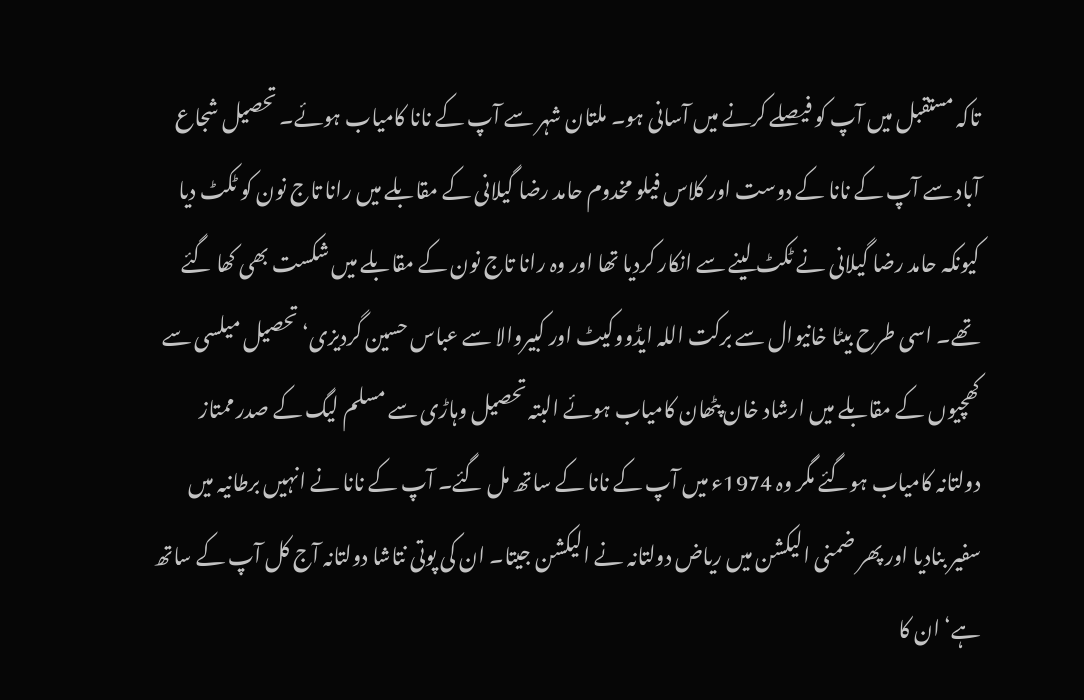تاکہ مستقبل میں آپ کو فیصلے کرنے میں آسانی ہو۔ ملتان شہر سے آپ کے نانا کامیاب ہوئے۔ تحصیل شجاع آباد سے آپ کے نانا کے دوست اور کلاس فیلو مخدوم حامد رضا گیلانی کے مقابلے میں رانا تاج نون کو ٹکٹ دیا کیونکہ حامد رضا گیلانی نے ٹکٹ لینے سے انکار کردیا تھا اور وہ رانا تاج نون کے مقابلے میں شکست بھی کھا گئے تھے۔ اسی طرح بیٹا خانیوال سے برکت اللہ ایڈووکیٹ اور کبیروالا سے عباس حسین گردیزی‘ تحصیل میلسی سے کھچیوں کے مقابلے میں ارشاد خان پٹھان کامیاب ہوئے البتہ تحصیل وہاڑی سے مسلم لیگ کے صدر ممتاز دولتانہ کامیاب ہوگئے مگر وہ 1974ء میں آپ کے نانا کے ساتھ مل گئے۔ آپ کے نانا نے انہیں برطانیہ میں سفیر بنادیا اور پھر ضمنی الیکشن میں ریاض دولتانہ نے الیکشن جیتا۔ ان کی پوتی نتاشا دولتانہ آج کل آپ کے ساتھ ہے‘ ان کا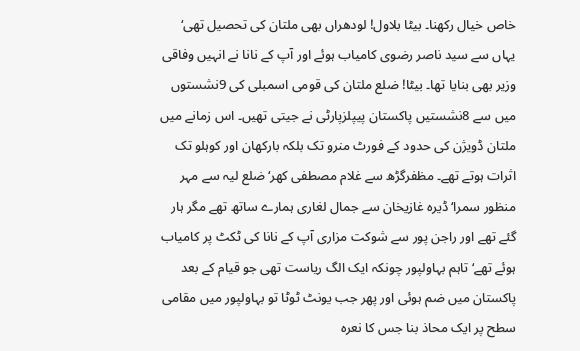خاص خیال رکھنا۔ بیٹا بلاول! لودھراں بھی ملتان کی تحصیل تھی‘ یہاں سے سید ناصر رضوی کامیاب ہوئے اور آپ کے نانا نے انہیں وفاقی وزیر بھی بنایا تھا۔ بیٹا! ضلع ملتان کی قومی اسمبلی کی 9نشستوں میں سے 8نشستیں پاکستان پیپلزپارٹی نے جیتی تھیں۔ اس زمانے میں ملتان ڈویژن کی حدود کے فورٹ منرو تک بلکہ بارکھان اور کوہلو تک اثرات ہوتے تھے۔ مظفرگڑھ سے غلام مصطفی کھر‘ ضلع لیہ سے مہر منظور سمرا‘ ڈیرہ غازیخان سے جمال لغاری ہمارے ساتھ تھے مگر ہار گئے تھے اور راجن پور سے شوکت مزاری آپ کے نانا کی ٹکٹ پر کامیاب ہوئے تھے‘ تاہم بہاولپور چونکہ ایک الگ ریاست تھی جو قیام کے بعد پاکستان میں ضم ہوئی اور پھر جب یونٹ ٹوٹا تو بہاولپور میں مقامی سطح پر ایک محاذ بنا جس کا نعرہ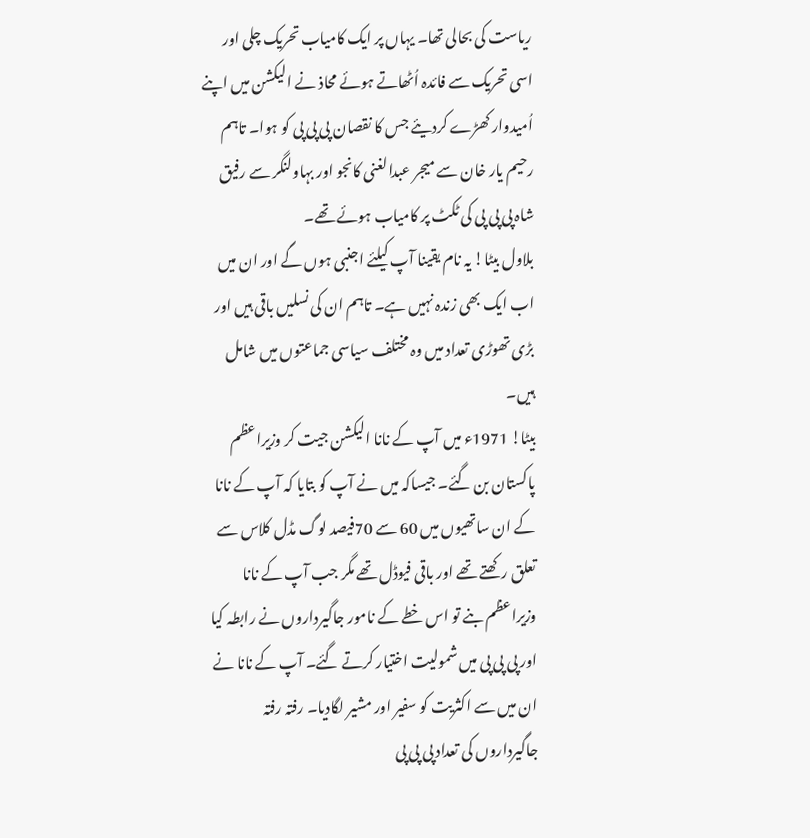ریاست کی بحالی تھا۔ یہاں پر ایک کامیاب تحریک چلی اور اسی تحریک سے فائدہ اُٹھاتے ہوئے محاذ نے الیکشن میں اپنے اُمیدوار کھڑے کردیئے جس کا نقصان پی پی پی کو ہوا۔ تاہم رحیم یار خان سے میجر عبدالغنی کانجو اور بہاولنگر سے رفیق شاہ پی پی پی کی ٹکٹ پر کامیاب ہوئے تھے۔
بلاول بیٹا! یہ نام یقینا آپ کیلئے اجنبی ہوں گے اور ان میں اب ایک بھی زندہ نہیں ہے۔ تاہم ان کی نسلیں باقی ہیں اور بڑی تھوڑی تعداد میں وہ مختلف سیاسی جماعتوں میں شامل ہیں۔
بیٹا! 1971ء میں آپ کے نانا الیکشن جیت کر وزیراعظم پاکستان بن گئے۔ جیساکہ میں نے آپ کو بتایا کہ آپ کے نانا کے ان ساتھیوں میں 60 سے 70فیصد لوگ مڈل کلاس سے تعلق رکھتے تھے اور باقی فیوڈل تھے مگر جب آپ کے نانا وزیراعظم بنے تو اس خطے کے نامور جاگیرداروں نے رابطہ کیا اور پی پی پی میں شمولیت اختیار کرتے گئے۔ آپ کے نانا نے ان میں سے اکثریت کو سفیر اور مشیر لگادیا۔ رفتہ رفتہ جاگیرداروں کی تعداد پی پی پی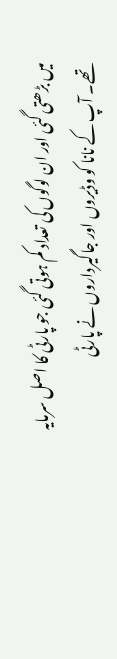میں بڑھتی گئی اور ان لوگوں کی تعداد کم ہوتی گئی جو پارٹی کا اصل سرمایہ تھے۔ آپ کے نانا کو وڈیروں اور جاگیرداروں نے پارٹی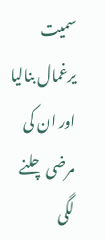سمیت یرغمال بنالیا اور ان کی مرضی چلنے لگی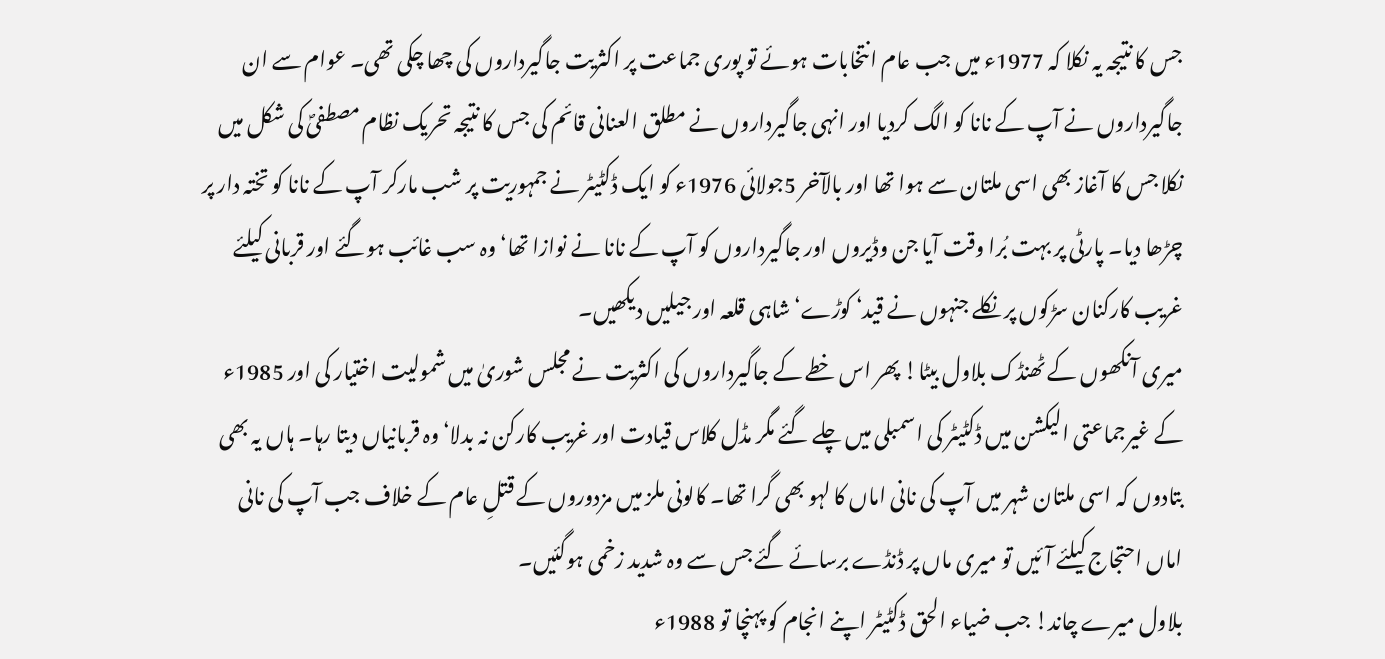جس کا نتیجہ یہ نکلا کہ 1977ء میں جب عام انتخابات ہوئے تو پوری جماعت پر اکثریت جاگیرداروں کی چھا چکی تھی۔ عوام سے ان جاگیرداروں نے آپ کے نانا کو الگ کردیا اور انہی جاگیرداروں نے مطلق العنانی قائم کی جس کا نتیجہ تحریک نظام مصطفیؐ کی شکل میں نکلا جس کا آغاز بھی اسی ملتان سے ہوا تھا اور بالآخر 5جولائی 1976ء کو ایک ڈکٹیٹر نے جمہوریت پر شب مارکر آپ کے نانا کو تختہ دار پر چڑھا دیا۔ پارٹی پر بہت بُرا وقت آیا جن وڈیروں اور جاگیرداروں کو آپ کے نانا نے نوازا تھا‘ وہ سب غائب ہوگئے اور قربانی کیلئے غریب کارکنان سڑکوں پر نکلے جنہوں نے قید‘ کوڑے‘ شاہی قلعہ اور جیلیں دیکھیں۔
میری آنکھوں کے ٹھنڈک بلاول بیٹا! پھر اس خطے کے جاگیرداروں کی اکثریت نے مجلس شوریٰ میں شمولیت اختیار کی اور 1985ء کے غیرجماعتی الیکشن میں ڈکٹیٹر کی اسمبلی میں چلے گئے مگر مڈل کلاس قیادت اور غریب کارکن نہ بدلا‘ وہ قربانیاں دیتا رہا۔ ہاں یہ بھی بتادوں کہ اسی ملتان شہر میں آپ کی نانی اماں کا لہو بھی گرا تھا۔ کالونی ملز میں مزدوروں کے قتلِ عام کے خلاف جب آپ کی نانی اماں احتجاج کیلئے آئیں تو میری ماں پر ڈنڈے برسائے گئے جس سے وہ شدید زخمی ہوگئیں۔
بلاول میرے چاند! جب ضیاء الحق ڈکٹیٹر اپنے انجام کو پہنچا تو 1988ء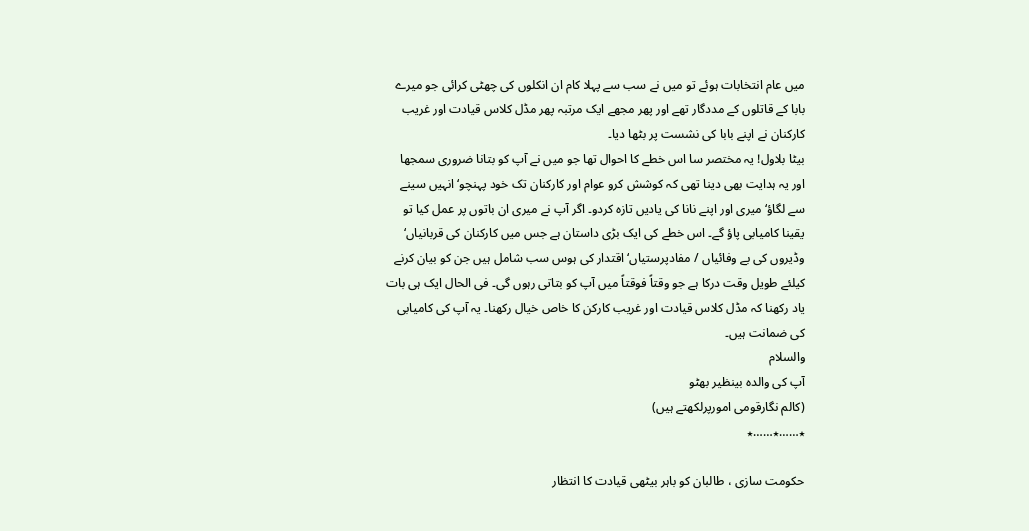میں عام انتخابات ہوئے تو میں نے سب سے پہلا کام ان انکلوں کی چھٹی کرائی جو میرے بابا کے قاتلوں کے مددگار تھے اور پھر مجھے ایک مرتبہ پھر مڈل کلاس قیادت اور غریب کارکنان نے اپنے بابا کی نشست پر بٹھا دیا۔
بیٹا بلاول! یہ مختصر سا اس خطے کا احوال تھا جو میں نے آپ کو بتانا ضروری سمجھا اور یہ ہدایت بھی دینا تھی کہ کوشش کرو عوام اور کارکنان تک خود پہنچو‘ انہیں سینے سے لگاؤ‘ میری اور اپنے نانا کی یادیں تازہ کردو۔ اگر آپ نے میری ان باتوں پر عمل کیا تو یقینا کامیابی پاؤ گے۔ اس خطے کی ایک بڑی داستان ہے جس میں کارکنان کی قربانیاں‘ وڈیروں کی بے وفائیاں / مفادپرستیاں‘ اقتدار کی ہوس سب شامل ہیں جن کو بیان کرنے کیلئے طویل وقت درکا ہے جو وقتاً فوقتاً میں آپ کو بتاتی رہوں گی۔ فی الحال ایک ہی بات یاد رکھنا کہ مڈل کلاس قیادت اور غریب کارکن کا خاص خیال رکھنا۔ یہ آپ کی کامیابی کی ضمانت ہیں۔
والسلام
آپ کی والدہ بینظیر بھٹو
(کالم نگارقومی امورپرلکھتے ہیں)
٭……٭……٭

حکومت سازی ، طالبان کو باہر بیٹھی قیادت کا انتظار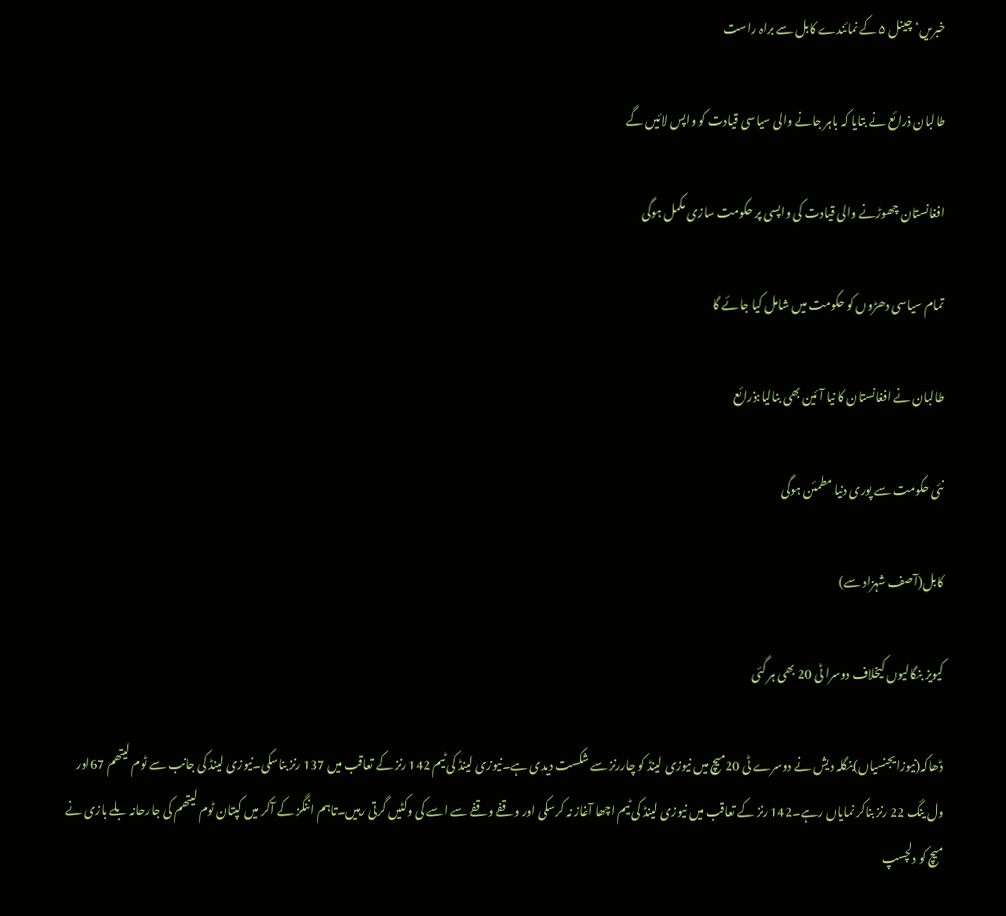خبریں‘چینل ۵ کے نمائندے کابل سے براہ راست

طالبان ذرائع نے بتایا کہ باہر جانے والی سیاسی قیادت کو واپس لائیں گے

افغانستان چھوڑنے والی قیادت کی واپسی پر حکومت سازی مکمل ہوگی

تمام سیاسی دھڑوں کو حکومت میں شامل کیا جائے گا

طالبان نے افغانستان کا نیا آئین بھی بنالیا:ذرائع

نئی حکومت سے پوری دنیا مطمئن ہوگی

کابل(آصف شہزاد سے)

کیويز بنگالیوں کيخلاف دوسرا ٹی 20 بھی ہر گئی

ڈھاکہ(نیوزایجنسیاں)بنگلہ دیش نے دوسرے ٹی 20میچ میں نیوزی لینڈ کو چاررنز سے شکست دیدی ہے۔نیوزی لینڈ کی ٹیم 142 رنز کے تعاقب میں 137 رنز بناسکی۔نیوزی لینڈ کی جانب سے ٹوم لیتھم 67اور ول ینگ 22 رنز بناکر نمایاں رہے۔142 رنز کے تعاقب میں نیوزی لینڈ کی ٹیم اچھا آغاز نہ کرسکی اور وقفے وقفے سے اسے کی وکٹیں گرتی رہیں۔تاہم اننگز کے آکر میں کپتان ٹوم لیتھم کی جارحانہ بلے بازی نے میچ کو دلچسپ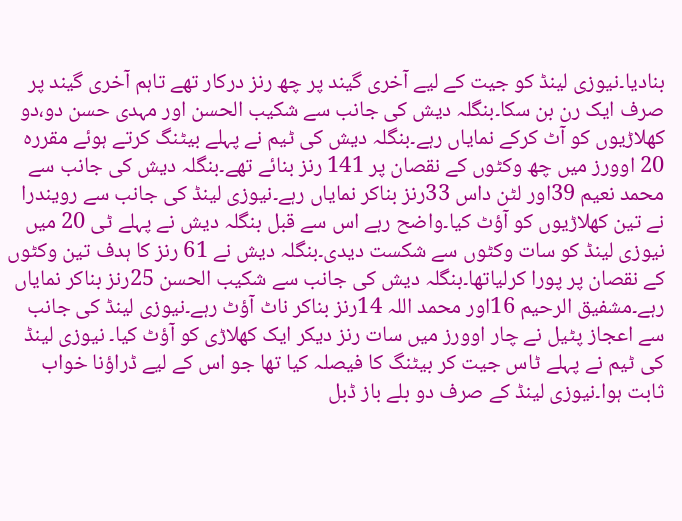بنادیا۔نیوزی لینڈ کو جیت کے لیے آخری گیند پر چھ رنز درکار تھے تاہم آخری گیند پر صرف ایک رن بن سکا۔بنگلہ دیش کی جانب سے شکیب الحسن اور مہدی حسن دو،دو کھلاڑیوں کو آٹ کرکے نمایاں رہے۔بنگلہ دیش کی ٹیم نے پہلے بیٹنگ کرتے ہوئے مقررہ 20 اوورز میں چھ وکٹوں کے نقصان پر 141 رنز بنائے تھے۔بنگلہ دیش کی جانب سے محمد نعیم 39اور لٹن داس 33رنز بناکر نمایاں رہے۔نیوزی لینڈ کی جانب سے رویندرا نے تین کھلاڑیوں کو آؤٹ کیا۔واضح رہے اس سے قبل بنگلہ دیش نے پہلے ٹی 20 میں نیوزی لینڈ کو سات وکٹوں سے شکست دیدی۔بنگلہ دیش نے 61 رنز کا ہدف تین وکٹوں کے نقصان پر پورا کرلیاتھا۔بنگلہ دیش کی جانب سے شکیب الحسن 25رنز بناکر نمایاں رہے۔مشفیق الرحیم 16اور محمد اللہ 14رنز بناکر ناٹ آؤٹ رہے۔نیوزی لینڈ کی جانب سے اعجاز پٹیل نے چار اوورز میں سات رنز دیکر ایک کھلاڑی کو آؤٹ کیا۔ نیوزی لینڈ کی ٹیم نے پہلے ٹاس جیت کر بیٹنگ کا فیصلہ کیا تھا جو اس کے لیے ڈراؤنا خواب ثابت ہوا۔نیوزی لینڈ کے صرف دو بلے باز ڈبل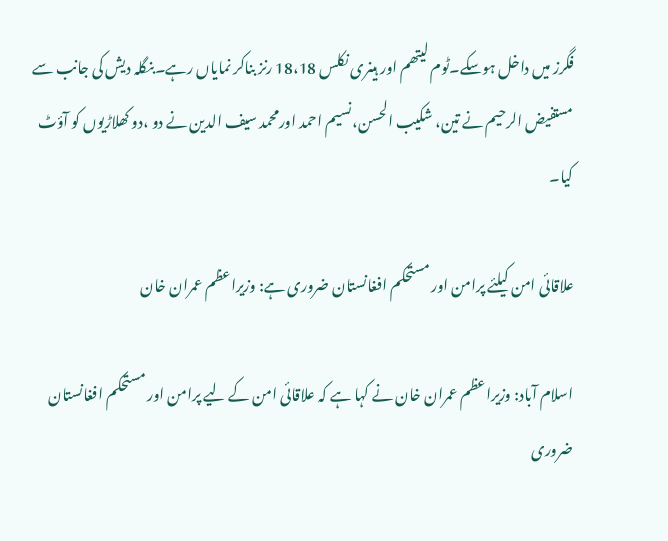فگرز میں داخل ہوسکے۔ٹوم لیتھم اور ہینری نکلس 18،18 رنز بناکر نمایاں رہے۔بنگلہ دیش کی جانب سے مستفیض الرحیم نے تین، شکیب الحسن،نسیم احمد اورمحمد سیف الدین نے دو ،دو کھلاڑیوں کو آؤٹ کیا۔

علاقائی امن کیلئے پرامن اور مستحکم افغانستان ضروری ہے: وزیراعظم عمران خان

اسلام آباد: وزیراعظم عمران خان نے کہا ہے کہ علاقائی امن کے لیے پرامن اور مستحکم افغانستان ضروری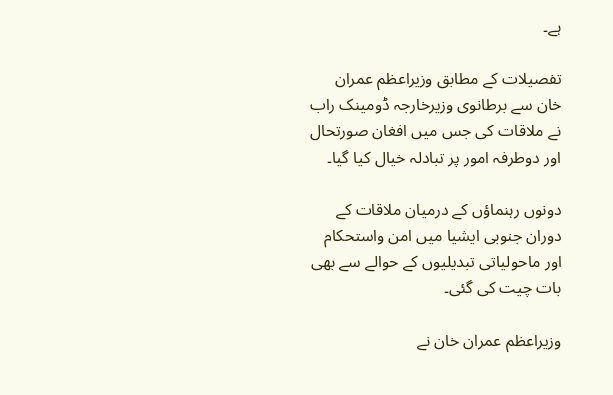ہے۔

تفصیلات کے مطابق وزیراعظم عمران خان سے برطانوی وزیرخارجہ ڈومینک راب نے ملاقات کی جس میں افغان صورتحال اور دوطرفہ امور پر تبادلہ خیال کیا گیا۔

دونوں رہنماؤں کے درمیان ملاقات کے دوران جنوبی ایشیا میں امن واستحکام اور ماحولیاتی تبدیلیوں کے حوالے سے بھی بات چیت کی گئی۔

وزیراعظم عمران خان نے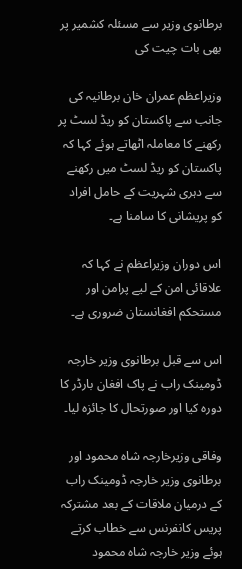برطانوی وزیر سے مسئلہ کشمیر پر بھی بات چیت کی

وزیراعظم عمران خان برطانیہ کی جانب سے پاکستان کو ریڈ لسٹ پر رکھنے کا معاملہ اٹھاتے ہوئے کہا کہ پاکستان کو ریڈ لسٹ میں رکھنے سے دہری شہریت کے حامل افراد کو پریشانی کا سامنا ہے۔

اس دوران وزیراعظم نے کہا کہ علاقائی امن کے لیے پرامن اور مستحکم افغانستان ضروری ہے۔

اس سے قبل برطانوی وزیر خارجہ ڈومینک راب نے پاک افغان بارڈر کا دورہ کیا اور صورتحال کا جائزہ لیا۔

وفاقی وزیرخارجہ شاہ محمود اور برطانوی وزیر خارجہ ڈومینک راب کے درمیان ملاقات کے بعد مشترکہ پریس کانفرنس سے خطاب کرتے ہوئے وزیر خارجہ شاہ محمود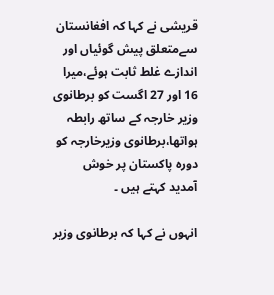قریشی نے کہا کہ افغانستان سےمتعلق پیش گوئیاں اور اندازے غلط ثابت ہوئے،میرا 16 اور 27 اگست کو برطانوی وزیر خارجہ کے ساتھ رابطہ ہواتھا،برطانوی وزیرخارجہ کو دورہ پاکستان پر خوش آمدید کہتے ہیں ۔

انہوں نے کہا کہ برطانوی وزیر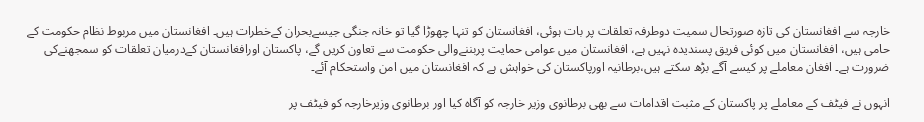خارجہ سے افغانستان کی تازہ صورتحال سمیت دوطرفہ تعلقات پر بات ہوئی، افغانستان کو تنہا چھوڑا گیا تو خانہ جنگی جیسےبحران کےخطرات ہیں۔ افغانستان میں مربوط نظام حکومت کے حامی ہیں، افغانستان میں کوئی فریق پسندیدہ نہیں ہے، افغانستان میں عوامی حمایت پربننےوالی حکومت سے تعاون کریں گے، پاکستان اورافغانستان کےدرمیان تعلقات کو سمجھنےکی ضرورت ہے۔ افغان معاملے پر کیسے آگے بڑھ سکتے ہیں،برطانیہ اورپاکستان کی خواہش ہے کہ افغانستان میں امن واستحکام آئے۔

انہوں نے فیٹف کے معاملے پر پاکستان کے مثبت اقدامات سے بھی برطانوی وزیر خارجہ کو آگاہ کیا اور برطانوی وزیرخارجہ کو فیٹف پر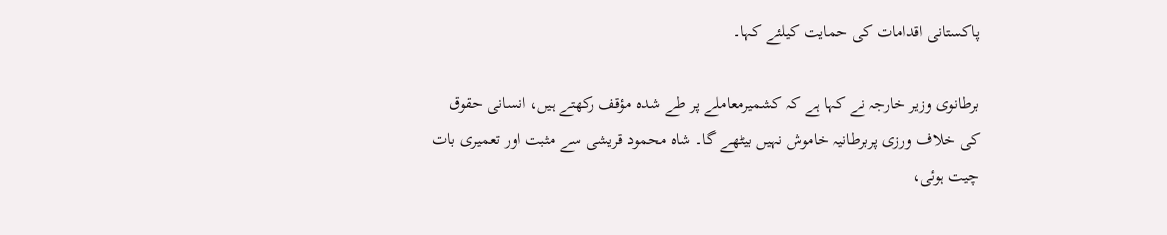پاکستانی اقدامات کی حمایت کیلئے کہا۔

برطانوی وزیر خارجہ نے کہا ہے کہ کشمیرمعاملے پر طے شدہ مؤقف رکھتے ہیں، انسانی حقوق کی خلاف ورزی پربرطانیہ خاموش نہیں بیٹھے گا۔ شاہ محمود قریشی سے مثبت اور تعمیری بات چیت ہوئی،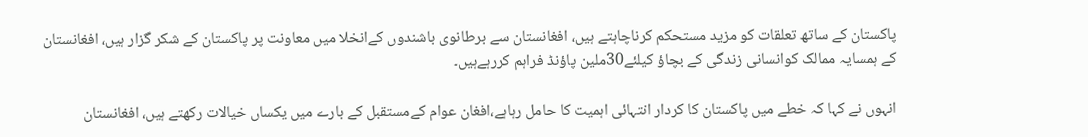پاکستان کے ساتھ تعلقات کو مزید مستحکم کرناچاہتے ہیں، افغانستان سے برطانوی باشندوں کےانخلا میں معاونت پر پاکستان کے شکر گزار ہیں، افغانستان کے ہمسایہ ممالک کوانسانی زندگی کے بچاؤ کیلئے30ملین پاؤنڈ فراہم کررہےہیں۔

انہوں نے کہا کہ خطے میں پاکستان کا کردار انتہائی اہمیت کا حامل رہاہے،افغان عوام کےمستقبل کے بارے میں یکساں خیالات رکھتے ہیں، افغانستان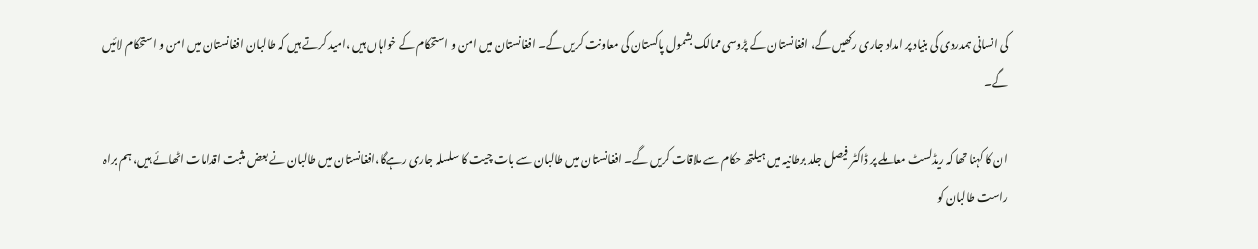کی انسانی ہمدردی کی بنیاد پر امداد جاری رکھیں گے، افغانستان کے پڑوسی ممالک بشمول پاکستان کی معاونت کریں گے۔ افغانستان میں امن و استحکام کے خواہاں ہیں ،امید کرتے ہیں کہ طالبان افغانستان میں امن و استحکام لائیں گے۔

ان کا کہنا تھا کہ ریڈلسٹ معاملے پر ڈاکٹر فیصل جلد برطانیہ میں ہیلتھ حکام سے ملاقات کریں گے۔ افغانستان میں طالبان سے بات چیت کا سلسلہ جاری رہےگا،افغانستان میں طالبان نے بعض مثبت اقدامات اٹھائے ہیں، ہم براہ راست طالبان کو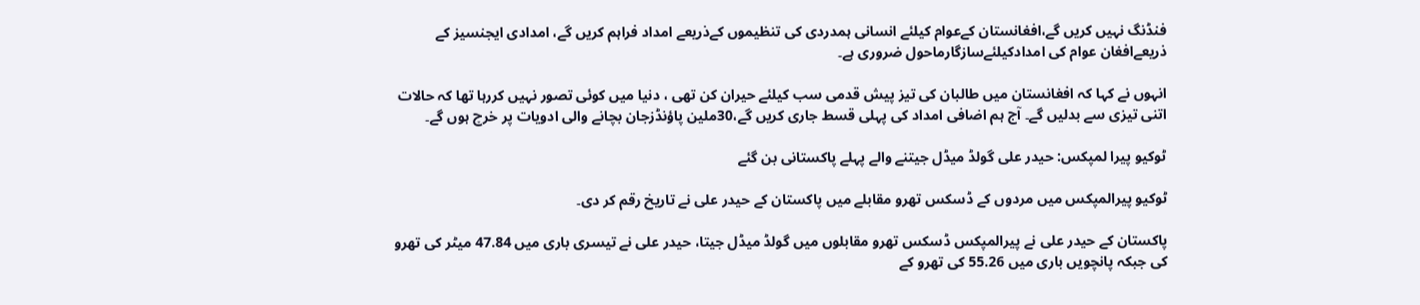فنڈنگ نہیں کریں گے،افغانستان کےعوام کیلئے انسانی ہمدردی کی تنظیموں کےذریعے امداد فراہم کریں گے، امدادی ایجنسیز کے ذریعےافغان عوام کی امدادکیلئےسازگارماحول ضروری ہے۔

انہوں نے کہا کہ افغانستان میں طالبان کی تیز پیش قدمی سب کیلئے حیران کن تھی ، دنیا میں کوئی تصور نہیں کررہا تھا کہ حالات اتنی تیزی سے بدلیں گے۔ آج ہم اضافی امداد کی پہلی قسط جاری کریں گے،30ملین پاؤنڈزجان بچانے والی ادویات پر خرچ ہوں گے۔

ٹوکیو پیرا لمپکس: حیدر علی گولڈ میڈل جیتنے والے پہلے پاکستانی بن گئے

ٹوکیو پیرالمپکس میں مردوں کے ڈسکس تھرو مقابلے میں پاکستان کے حیدر علی نے تاریخ رقم کر دی۔

پاکستان کے حیدر علی نے پیرالمپکس ڈسکس تھرو مقابلوں میں گولڈ میڈل جیتا، حیدر علی نے تیسری باری میں 47.84 میٹر کی تھرو کی جبکہ پانچویں باری میں 55.26 کی تھرو کے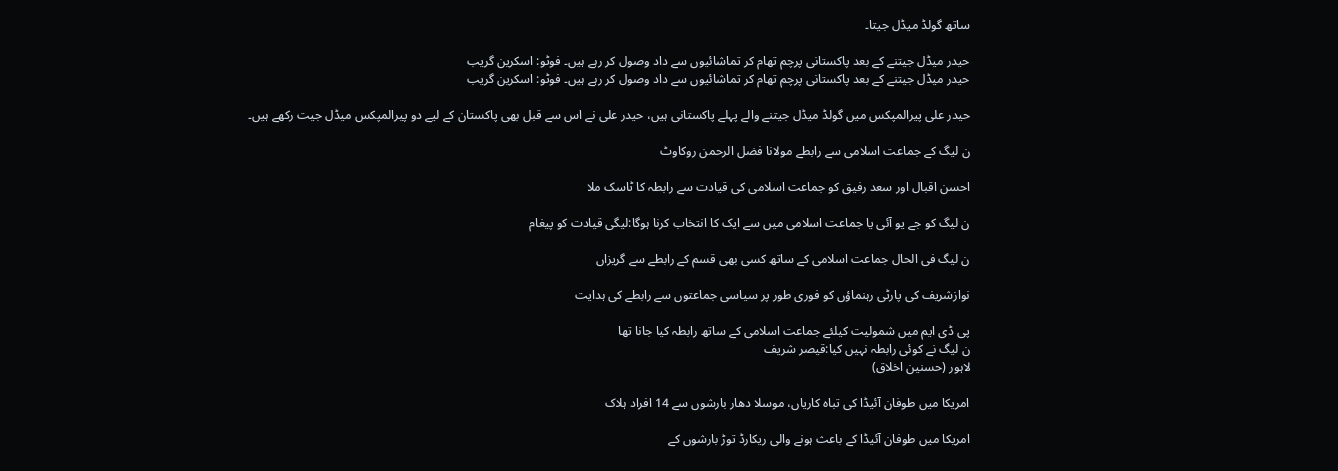ساتھ گولڈ میڈل جیتا۔

حیدر میڈل جیتنے کے بعد پاکستانی پرچم تھام کر تماشائیوں سے داد وصول کر رہے ہیں۔ فوٹو: اسکرین گریب
حیدر میڈل جیتنے کے بعد پاکستانی پرچم تھام کر تماشائیوں سے داد وصول کر رہے ہیں۔ فوٹو: اسکرین گریب

حیدر علی پیرالمپکس میں گولڈ میڈل جیتنے والے پہلے پاکستانی ہیں، حیدر علی نے اس سے قبل بھی پاکستان کے لیے دو پیرالمپکس میڈل جیت رکھے ہیں۔

ن لیگ کے جماعت اسلامی سے رابطے مولانا فضل الرحمن روکاوٹ

احسن اقبال اور سعد رفیق کو جماعت اسلامی کی قیادت سے رابطہ کا ٹاسک ملا

ن لیگ کو جے یو آئی یا جماعت اسلامی میں سے ایک کا انتخاب کرنا ہوگا:لیگی قیادت کو پیغام

ن لیگ فی الحال جماعت اسلامی کے ساتھ کسی بھی قسم کے رابطے سے گریزاں

نوازشریف کی پارٹی رہنماؤں کو فوری طور پر سیاسی جماعتوں سے رابطے کی ہدایت

پی ڈی ایم میں شمولیت کیلئے جماعت اسلامی کے ساتھ رابطہ کیا جانا تھا
ن لیگ نے کوئی رابطہ نہیں کیا:قیصر شریف
لاہور (حسنین اخلاق)

امریکا میں طوفان آئیڈا کی تباہ کاریاں، موسلا دھار بارشوں سے 14 افراد ہلاک

امریکا میں طوفان آئیڈا کے باعث ہونے والی ریکارڈ توڑ بارشوں کے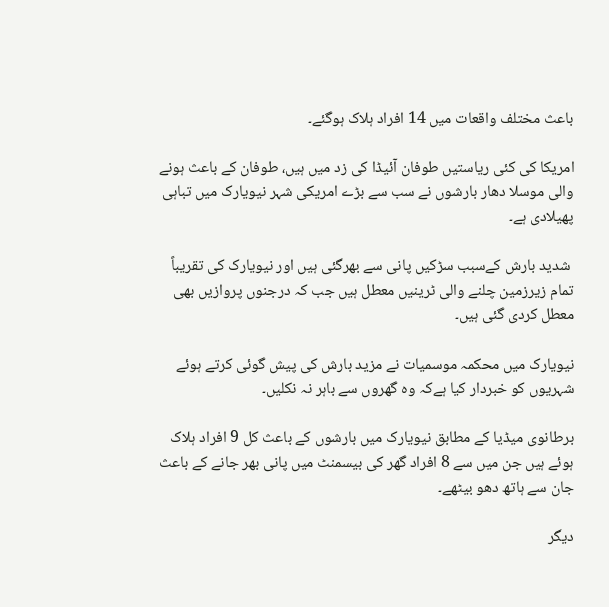باعث مختلف واقعات میں 14 افراد ہلاک ہوگئے۔

امریکا کی کئی ریاستیں طوفان آئیڈا کی زد میں ہیں، طوفان کے باعث ہونے والی موسلا دھار بارشوں نے سب سے بڑے امریکی شہر نیویارک میں تباہی پھیلادی ہے۔

 شدید بارش کےسبب سڑکیں پانی سے بھرگئی ہیں اور نیویارک کی تقریباً تمام زیرزمین چلنے والی ٹرینیں معطل ہیں جب کہ درجنوں پروازیں بھی معطل کردی گئی ہیں۔

نیویارک میں محکمہ موسمیات نے مزید بارش کی پیش گوئی کرتے ہوئے شہریوں کو خبردار کیا ہےکہ وہ گھروں سے باہر نہ نکلیں۔

برطانوی میڈیا کے مطابق نیویارک میں بارشوں کے باعث کل 9 افراد ہلاک ہوئے ہیں جن میں سے 8 افراد گھر کی بیسمنٹ میں پانی بھر جانے کے باعث جان سے ہاتھ دھو بیٹھے۔

دیگر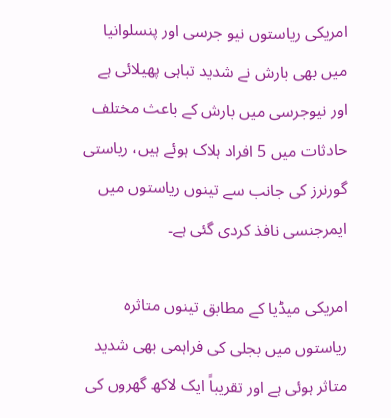امریکی ریاستوں نیو جرسی اور پنسلوانیا میں بھی بارش نے شدید تباہی پھیلائی ہے اور نیوجرسی میں بارش کے باعث مختلف حادثات میں 5 افراد ہلاک ہوئے ہیں، ریاستی گورنرز کی جانب سے تینوں ریاستوں میں ایمرجنسی نافذ کردی گئی ہے۔

امریکی میڈیا کے مطابق تینوں متاثرہ ریاستوں میں بجلی کی فراہمی بھی شدید متاثر ہوئی ہے اور تقریباً ایک لاکھ گھروں کی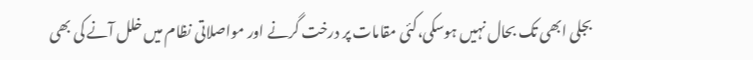بجلی ابھی تک بحال نہیں ہوسکی،کئی مقامات پر درخت گرنے اور مواصلاتی نظام میں خلل آنے کی بھی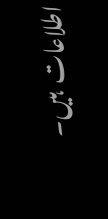اطلاعات  ہیں۔